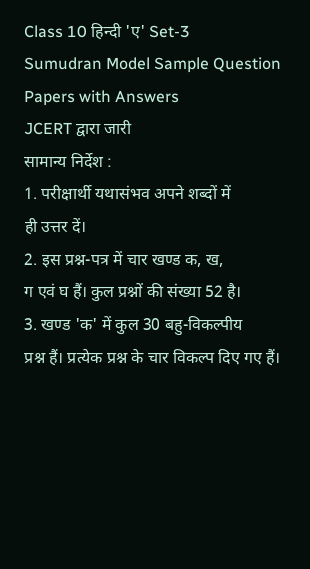Class 10 हिन्दी 'ए' Set-3
Sumudran Model Sample Question Papers with Answers
JCERT द्वारा जारी
सामान्य निर्देश :
1. परीक्षार्थी यथासंभव अपने शब्दों में
ही उत्तर दें।
2. इस प्रश्न-पत्र में चार खण्ड क, ख,
ग एवं घ हैं। कुल प्रश्नों की संख्या 52 है।
3. खण्ड 'क' में कुल 30 बहु-विकल्पीय
प्रश्न हैं। प्रत्येक प्रश्न के चार विकल्प दिए गए हैं।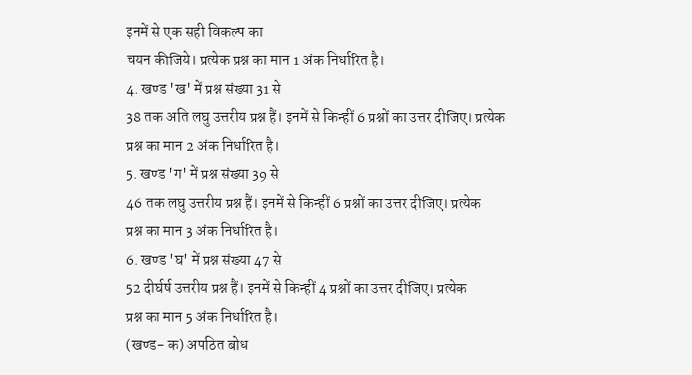इनमें से एक सही विकल्प का
चयन कीजिये। प्रत्येक प्रश्न का मान 1 अंक निर्धारित है।
4. खण्ड 'ख' में प्रश्न संख्या 31 से
38 तक अति लघु उत्तरीय प्रश्न हैं। इनमें से किन्हीं 6 प्रश्नों का उत्तर दीजिए। प्रत्येक
प्रश्न का मान 2 अंक निर्धारित है।
5. खण्ड 'ग' में प्रश्न संख्या 39 से
46 तक लघु उत्तरीय प्रश्न हैं। इनमें से किन्हीं 6 प्रश्नों का उत्तर दीजिए। प्रत्येक
प्रश्न का मान 3 अंक निर्धारित है।
6. खण्ड 'घ' में प्रश्न संख्या 47 से
52 दीर्घर्ष उत्तरीय प्रश्न हैं। इनमें से किन्हीं 4 प्रश्नों का उत्तर दीजिए। प्रत्येक
प्रश्न का मान 5 अंक निर्धारित है।
(खण्ड- क) अपठित बोध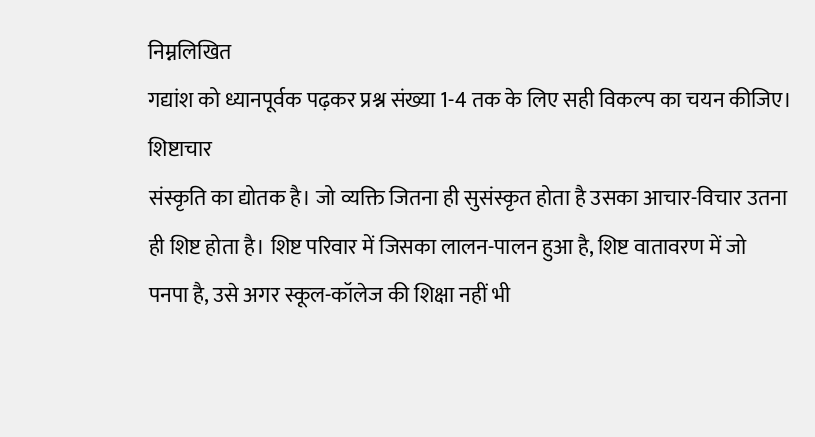निम्नलिखित
गद्यांश को ध्यानपूर्वक पढ़कर प्रश्न संख्या 1-4 तक के लिए सही विकल्प का चयन कीजिए।
शिष्टाचार
संस्कृति का द्योतक है। जो व्यक्ति जितना ही सुसंस्कृत होता है उसका आचार-विचार उतना
ही शिष्ट होता है। शिष्ट परिवार में जिसका लालन-पालन हुआ है, शिष्ट वातावरण में जो
पनपा है, उसे अगर स्कूल-कॉलेज की शिक्षा नहीं भी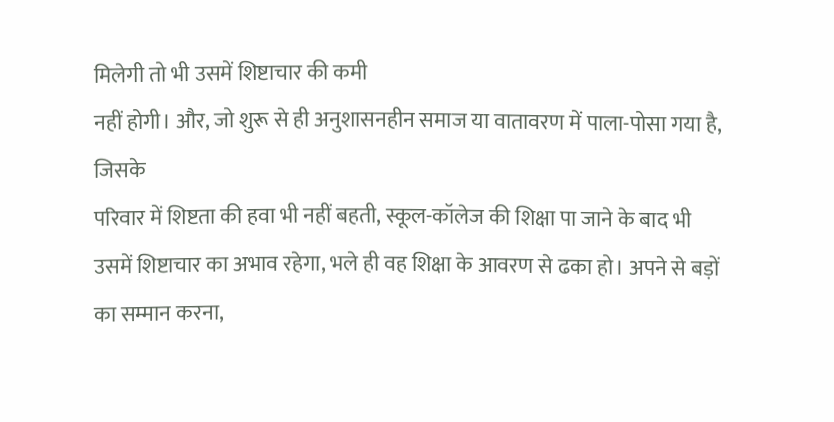मिलेगी तो भी उसमें शिष्टाचार की कमी
नहीं होगी। और, जो शुरू से ही अनुशासनहीन समाज या वातावरण में पाला-पोसा गया है, जिसके
परिवार में शिष्टता की हवा भी नहीं बहती, स्कूल-कॉलेज की शिक्षा पा जाने के बाद भी
उसमें शिष्टाचार का अभाव रहेगा, भले ही वह शिक्षा के आवरण से ढका हो। अपने से बड़ों
का सम्मान करना,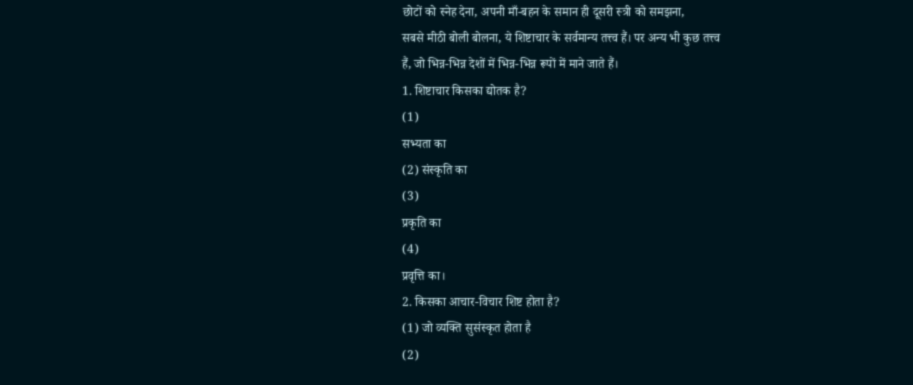छोटों को स्नेह देना, अपनी माँ-बहन के समान ही दूसरी स्त्री को समझना,
सबसे मीठी बोली बोलना, ये शिष्टाचार के सर्वमान्य तत्त्व हैं। पर अन्य भी कुछ तत्त्व
हैं, जो भिन्न-भिन्न देशों में भिन्न-भिन्न रूपों में माने जाते हैं।
1. शिष्टाचार किसका द्योतक है?
(1)
सभ्यता का
(2) संस्कृति का
(3)
प्रकृति का
(4)
प्रवृत्ति का।
2. किसका आचार-विचार शिष्ट होता है?
(1) जो व्यक्ति सुसंस्कृत होता है
(2)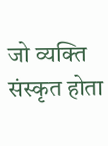जो व्यक्ति संस्कृत होता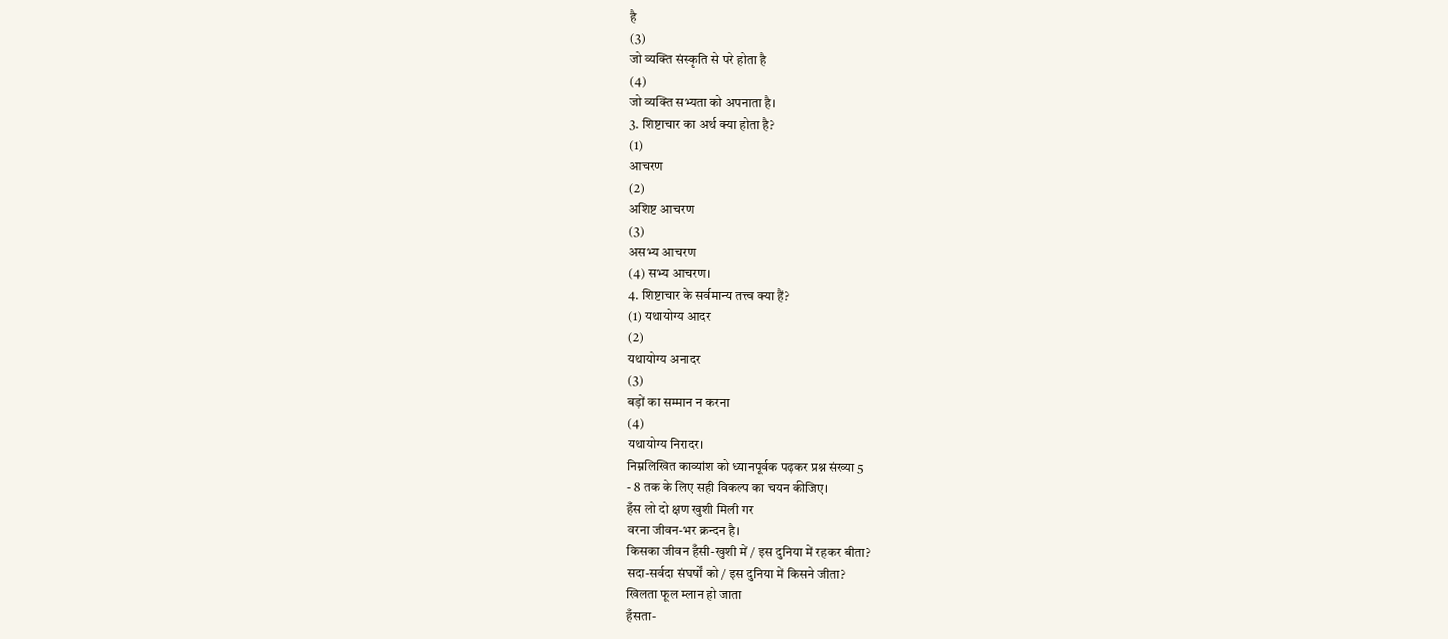है
(3)
जो व्यक्ति संस्कृति से परे होता है
(4)
जो व्यक्ति सभ्यता को अपनाता है।
3. शिष्टाचार का अर्थ क्या होता है?
(1)
आचरण
(2)
अशिष्ट आचरण
(3)
असभ्य आचरण
(4) सभ्य आचरण।
4. शिष्टाचार के सर्वमान्य तत्त्व क्या हैं?
(1) यथायोग्य आदर
(2)
यथायोग्य अनादर
(3)
बड़ों का सम्मान न करना
(4)
यथायोग्य निरादर।
निम्नलिखित काव्यांश को ध्यानपूर्वक पढ़कर प्रश्न संख्या 5
- 8 तक के लिए सही विकल्प का चयन कीजिए।
हँस लो दो क्षण खुशी मिली गर
वरना जीवन-भर क्रन्दन है।
किसका जीवन हँसी-खुशी में / इस दुनिया में रहकर बीता?
सदा-सर्वदा संघर्षों को / इस दुनिया में किसने जीता?
खिलता फूल म्लान हो जाता
हँसता-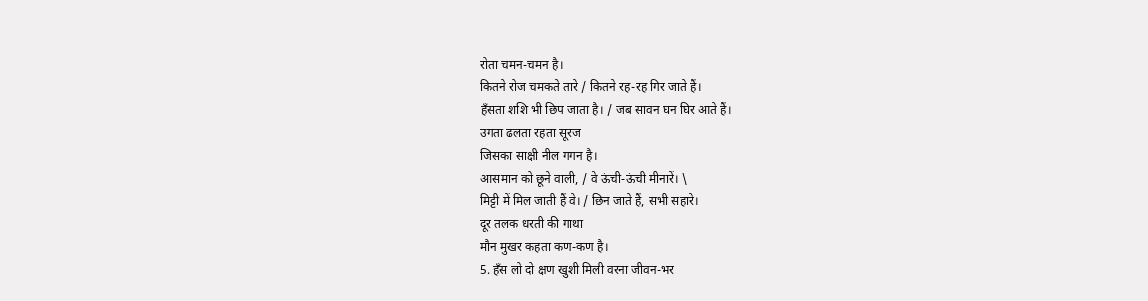रोता चमन-चमन है।
कितने रोज चमकते तारे / कितने रह-रह गिर जाते हैं।
हँसता शशि भी छिप जाता है। / जब सावन घन घिर आते हैं।
उगता ढलता रहता सूरज
जिसका साक्षी नील गगन है।
आसमान को छूने वाली, / वे ऊंची-ऊंची मीनारें। \
मिट्टी में मिल जाती हैं वे। / छिन जाते हैं, सभी सहारे।
दूर तलक धरती की गाथा
मौन मुखर कहता कण-कण है।
5. हँस लो दो क्षण खुशी मिली वरना जीवन-भर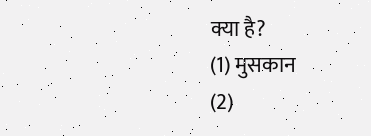क्या है?
(1) मुसकान
(2)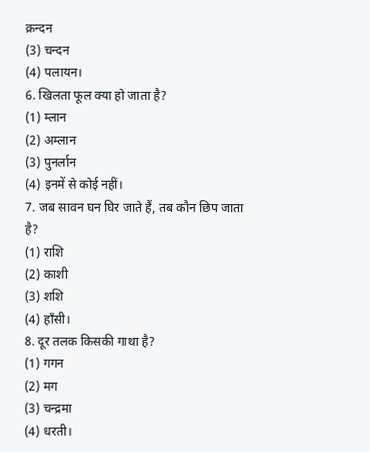क्रन्दन
(3) चन्दन
(4) पलायन।
6. खिलता फूल क्या हो जाता है?
(1) म्लान
(2) अम्लान
(3) पुनर्लान
(4) इनमें से कोई नहीं।
7. जब सावन घन घिर जाते हैं, तब कौन छिप जाता
है?
(1) राशि
(2) काशी
(3) शशि
(4) हाँसी।
8. दूर तलक किसकी गाथा है?
(1) गगन
(2) मग
(3) चन्द्रमा
(4) धरती।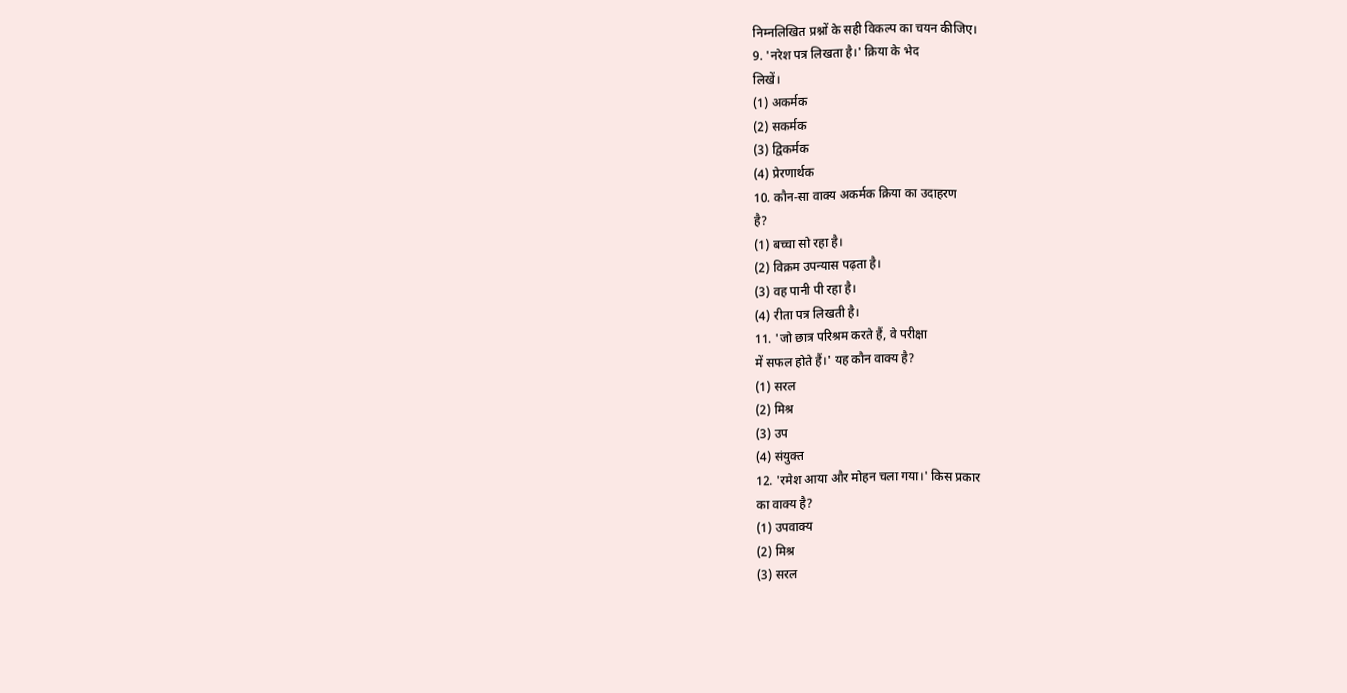निम्नलिखित प्रश्नों के सही विकल्प का चयन कीजिए।
9. 'नरेश पत्र लिखता है।' क्रिया के भेद
लिखें।
(1) अकर्मक
(2) सकर्मक
(3) द्विकर्मक
(4) प्रेरणार्थक
10. कौन-सा वाक्य अकर्मक क्रिया का उदाहरण
है?
(1) बच्चा सो रहा है।
(2) विक्रम उपन्यास पढ़ता है।
(3) वह पानी पी रहा है।
(4) रीता पत्र लिखती है।
11. 'जो छात्र परिश्रम करते हैं, वे परीक्षा
में सफल होते हैं।' यह कौन वाक्य है?
(1) सरल
(2) मिश्र
(3) उप
(4) संयुक्त
12. 'रमेश आया और मोहन चला गया।' किस प्रकार
का वाक्य है?
(1) उपवाक्य
(2) मिश्र
(3) सरल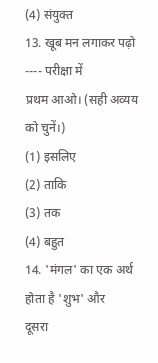(4) संयुक्त
13. खूब मन लगाकर पढ़ो ---- परीक्षा में
प्रथम आओ। (सही अव्यय को चुनें।)
(1) इसलिए
(2) ताकि
(3) तक
(4) बहुत
14. 'मंगल' का एक अर्थ होता है 'शुभ' और
दूसरा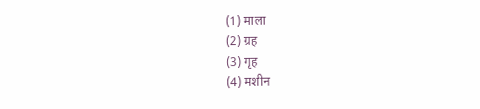(1) माला
(2) ग्रह
(3) गृह
(4) मशीन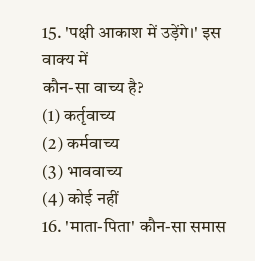15. 'पक्षी आकाश में उड़ेंगे।' इस वाक्य में
कौन-सा वाच्य है?
(1) कर्तृवाच्य
(2) कर्मवाच्य
(3) भाववाच्य
(4) कोई नहीं
16. 'माता-पिता' कौन-सा समास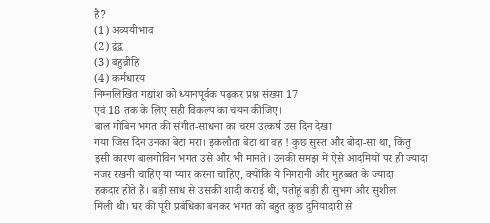है?
(1) अव्ययीभाव
(2) द्वंद्व
(3) बहुव्रीहि
(4) कर्मधारय
निम्नलिखित गद्यांश को ध्यानपूर्वक पढ़कर प्रश्न संख्या 17
एवं 18 तक के लिए सही विकल्प का चयन कीजिए।
बाल गोबिन भगत की संगीत-साधना का चरम उत्कर्ष उस दिन देखा
गया जिस दिन उनका बेटा मरा। इकलौता बेटा था वह ! कुछ सुस्त और बोदा-सा था, किंतु
इसी कारण बालगोविन भगत उसे और भी मानते। उनकी समझ में ऐसे आदमियों पर ही ज्यादा
नजर रखनी चाहिए या प्यार करना चाहिए, क्योंकि ये निगरानी और मुहब्बत के ज्यादा
हकदार होते हैं। बड़ी साध से उसकी शादी कराई थी, पतोहूं बड़ी ही सुभग और सुशील
मिली थी। घर की पूरी प्रबंधिका बनकर भगत को बहुत कुछ दुनियादारी से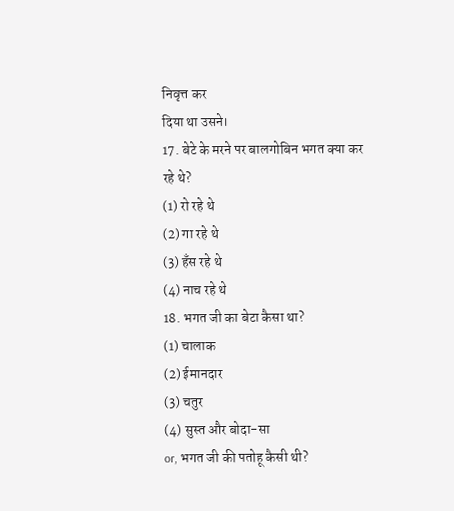निवृत्त कर
दिया था उसने।
17. बेटे के मरने पर बालगोबिन भगत क्या कर
रहे थे?
(1) रो रहे थे
(2) गा रहे थे
(3) हँस रहे थे
(4) नाच रहे थे
18. भगत जी का बेटा कैसा था?
(1) चालाक
(2) ईमानदार
(3) चतुर
(4) सुस्त और बोदा-सा
or, भगत जी की पतोहू कैसी थी?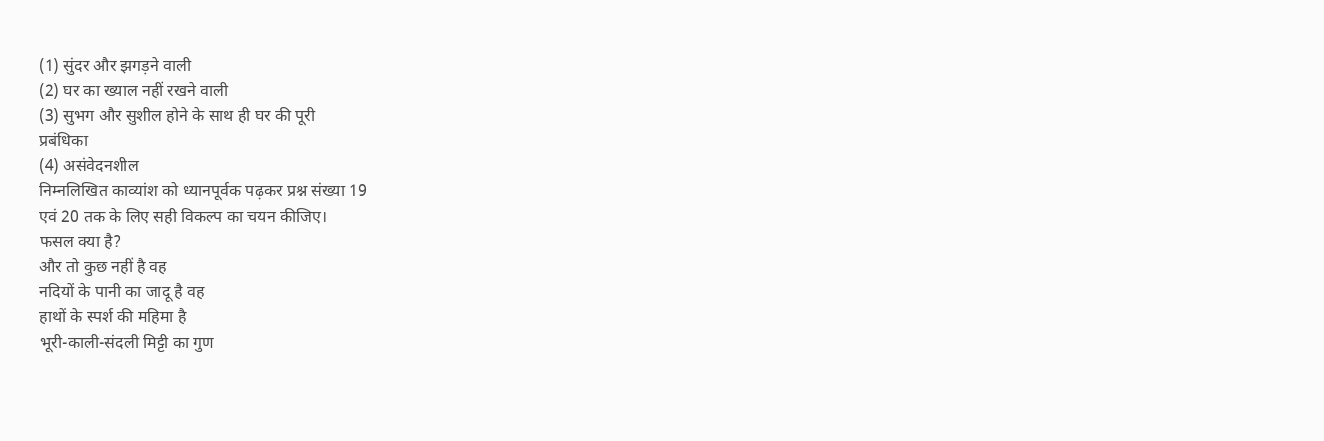(1) सुंदर और झगड़ने वाली
(2) घर का ख्याल नहीं रखने वाली
(3) सुभग और सुशील होने के साथ ही घर की पूरी
प्रबंधिका
(4) असंवेदनशील
निम्नलिखित काव्यांश को ध्यानपूर्वक पढ़कर प्रश्न संख्या 19
एवं 20 तक के लिए सही विकल्प का चयन कीजिए।
फसल क्या है?
और तो कुछ नहीं है वह
नदियों के पानी का जादू है वह
हाथों के स्पर्श की महिमा है
भूरी-काली-संदली मिट्टी का गुण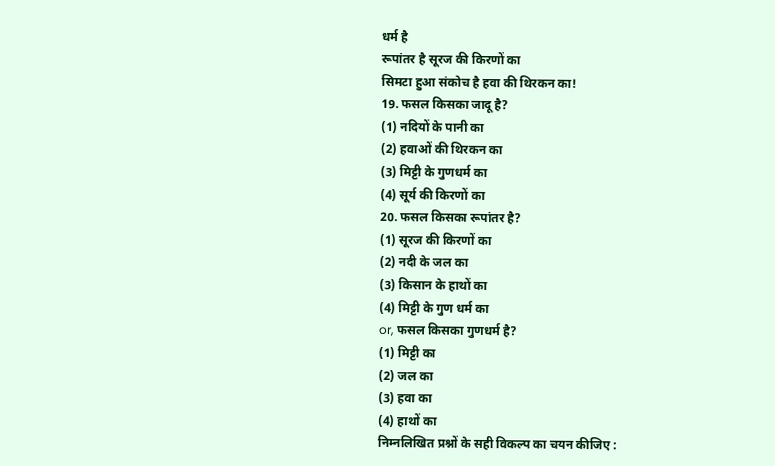धर्म है
रूपांतर है सूरज की किरणों का
सिमटा हुआ संकोच है हवा की थिरकन का!
19. फसल किसका जादू है?
(1) नदियों के पानी का
(2) हवाओं की थिरकन का
(3) मिट्टी के गुणधर्म का
(4) सूर्य की किरणों का
20. फसल किसका रूपांतर है?
(1) सूरज की किरणों का
(2) नदी के जल का
(3) किसान के हाथों का
(4) मिट्टी के गुण धर्म का
or, फसल किसका गुणधर्म है?
(1) मिट्टी का
(2) जल का
(3) हवा का
(4) हाथों का
निम्नलिखित प्रश्नों के सही विकल्प का चयन कीजिए :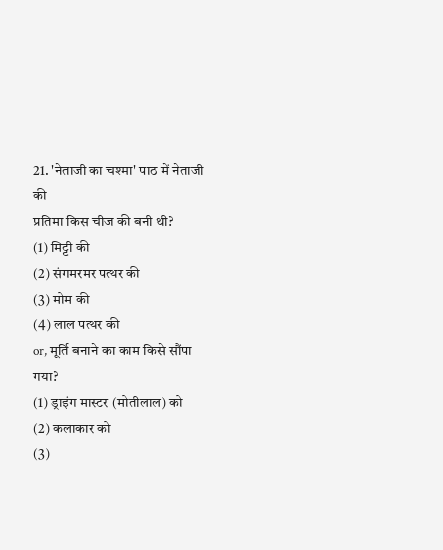21. 'नेताजी का चश्मा' पाठ में नेताजी की
प्रतिमा किस चीज की बनी थी?
(1) मिट्टी की
(2) संगमरमर पत्थर की
(3) मोम की
(4) लाल पत्थर की
or, मूर्ति बनाने का काम किसे सौंपा गया?
(1) ड्राइंग मास्टर (मोतीलाल) को
(2) कलाकार को
(3)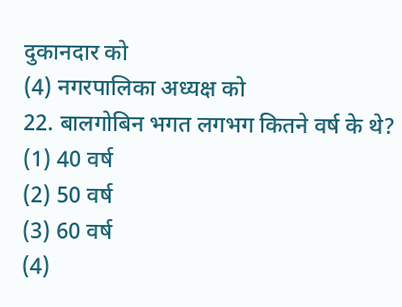दुकानदार को
(4) नगरपालिका अध्यक्ष को
22. बालगोबिन भगत लगभग कितने वर्ष के थे?
(1) 40 वर्ष
(2) 50 वर्ष
(3) 60 वर्ष
(4)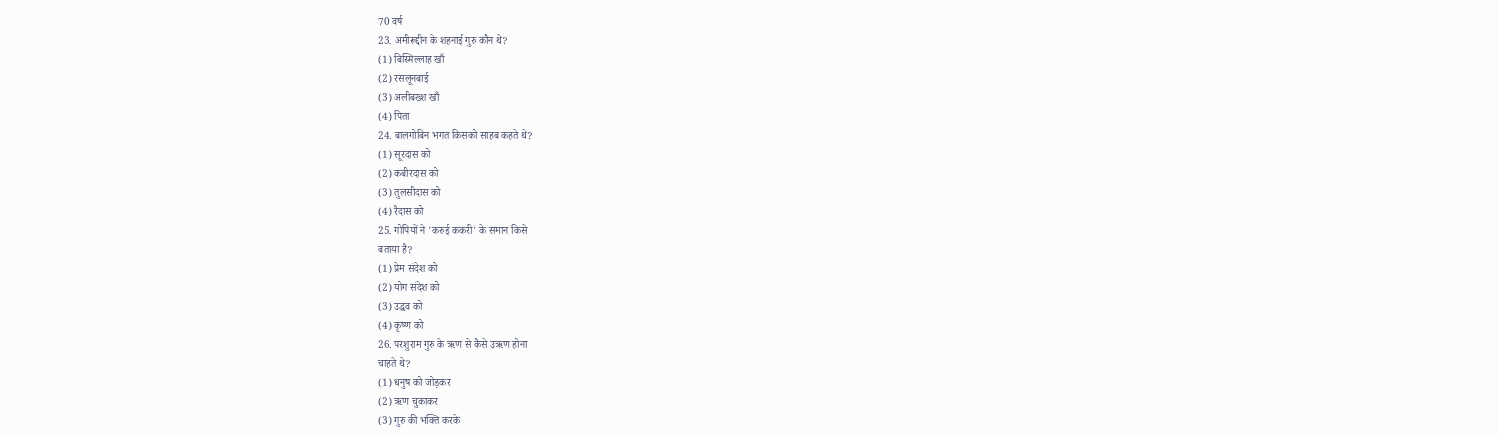70 वर्ष
23. अमीरूद्दीन के शहनाई गुरु कौन थे?
(1) बिस्मिल्लाह खाँ
(2) रसलूनबाई
(3) अलीबख्श खाँ
(4) पिता
24. बालगोबिन भगत किसको साहब कहते थे?
(1) सूरदास को
(2) कबीरदास को
(3) तुलसीदास को
(4) रैदास को
25. गोपियों ने 'करुई ककरी' के समान किसे
बताया है?
(1) प्रेम संदेश को
(2) योग संदेश को
(3) उद्धव को
(4) कृष्ण को
26. परशुराम गुरु के ऋण से कैसे उऋण होना
चाहते थे?
(1) धनुष को जोड़कर
(2) ऋण चुकाकर
(3) गुरु की भक्ति करके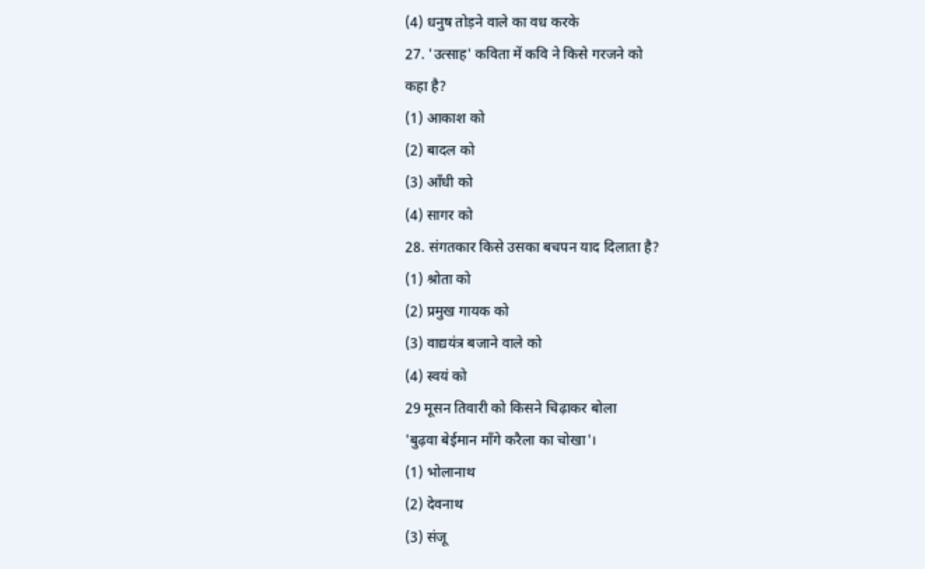(4) धनुष तोड़ने वाले का वध करके
27. 'उत्साह' कविता में कवि ने किसे गरजने को
कहा है?
(1) आकाश को
(2) बादल को
(3) आँधी को
(4) सागर को
28. संगतकार किसे उसका बचपन याद दिलाता है?
(1) श्रोता को
(2) प्रमुख गायक को
(3) वाद्ययंत्र बजाने वाले को
(4) स्वयं को
29 मूसन तिवारी को किसने चिढ़ाकर बोला
'बुढ़वा बेईमान माँगे करैला का चोखा'।
(1) भोलानाथ
(2) देवनाथ
(3) संजू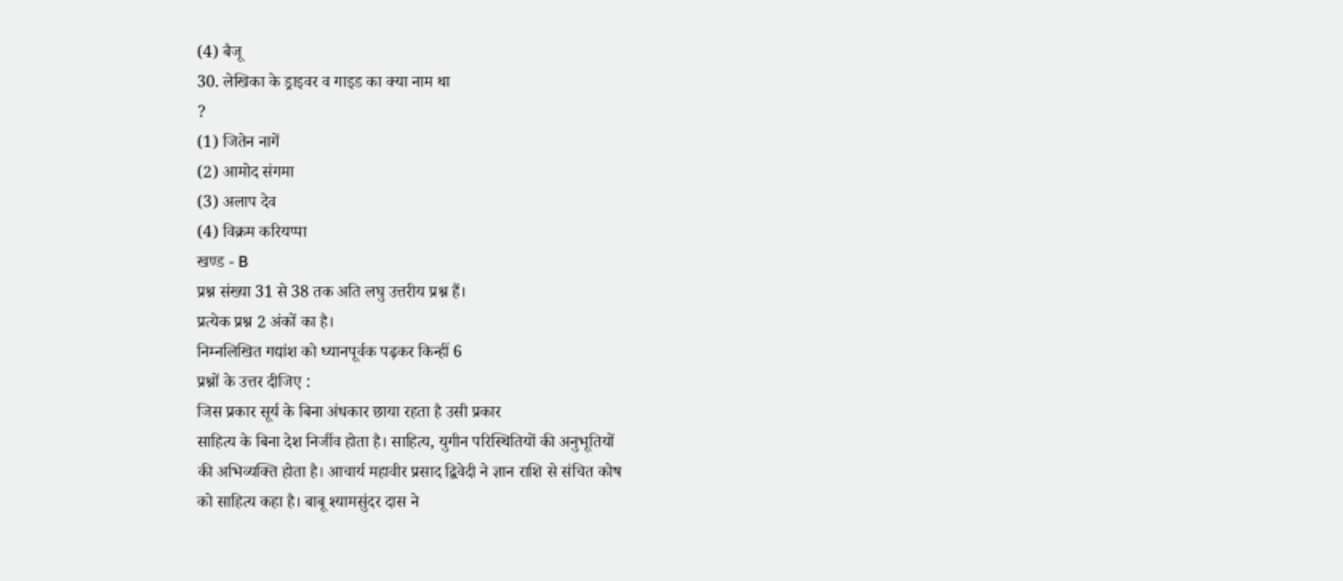(4) बैजू
30. लेखिका के ड्राइवर व गाइड का क्या नाम था
?
(1) जितेन नागें
(2) आमोद संगमा
(3) अलाप देव
(4) विक्रम करियप्पा
खण्ड - B
प्रश्न संख्या 31 से 38 तक अति लघु उत्तरीय प्रश्न हैं।
प्रत्येक प्रश्न 2 अंकों का है।
निम्नलिखित गद्यांश को ध्यानपूर्वक पढ़कर किन्हीं 6
प्रश्नों के उत्तर दीजिए :
जिस प्रकार सूर्य के बिना अंधकार छाया रहता है उसी प्रकार
साहित्य के बिना देश निर्जीव होता है। साहित्य, युगीन परिस्थितियों की अनुभूतियों
की अभिव्यक्ति होता है। आचार्य महावीर प्रसाद द्विवेदी ने ज्ञान राशि से संचित कोष
को साहित्य कहा है। बाबू श्यामसुंदर दास ने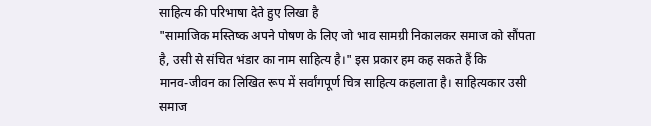साहित्य की परिभाषा देते हुए लिखा है
"सामाजिक मस्तिष्क अपने पोषण के लिए जो भाव सामग्री निकालकर समाज को सौंपता
है, उसी से संचित भंडार का नाम साहित्य है।" इस प्रकार हम कह सकते हैं कि
मानव-जीवन का लिखित रूप में सर्वांगपूर्ण चित्र साहित्य कहलाता है। साहित्यकार उसी
समाज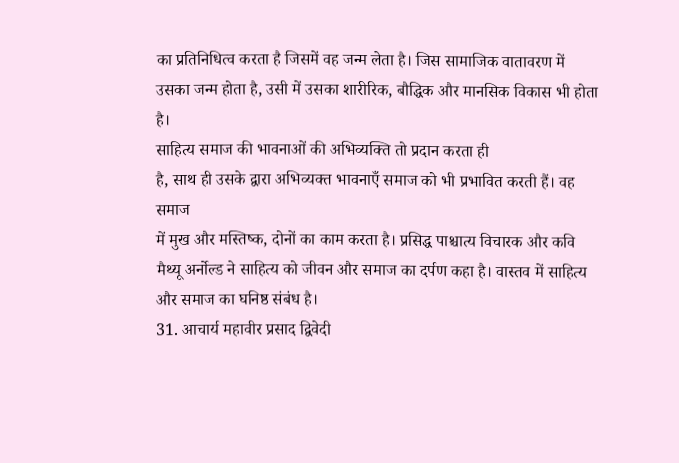का प्रतिनिधित्व करता है जिसमें वह जन्म लेता है। जिस सामाजिक वातावरण में
उसका जन्म होता है, उसी में उसका शारीरिक, बौद्धिक और मानसिक विकास भी होता है।
साहित्य समाज की भावनाओं की अभिव्यक्ति तो प्रदान करता ही
है, साथ ही उसके द्वारा अभिव्यक्त भावनाएँ समाज को भी प्रभावित करती हैं। वह समाज
में मुख और मस्तिष्क, दोनों का काम करता है। प्रसिद्ध पाश्चात्य विचारक और कवि
मैथ्यू अर्नोल्ड ने साहित्य को जीवन और समाज का दर्पण कहा है। वास्तव में साहित्य
और समाज का घनिष्ठ संबंध है।
31. आचार्य महावीर प्रसाद द्विवेदी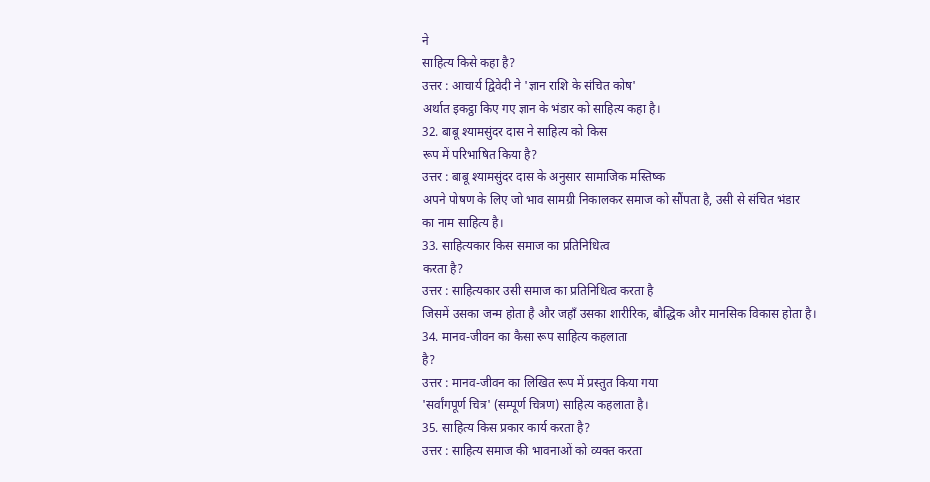ने
साहित्य किसे कहा है?
उत्तर : आचार्य द्विवेदी ने 'ज्ञान राशि के संचित कोष'
अर्थात इकट्ठा किए गए ज्ञान के भंडार को साहित्य कहा है।
32. बाबू श्यामसुंदर दास ने साहित्य को किस
रूप में परिभाषित किया है?
उत्तर : बाबू श्यामसुंदर दास के अनुसार सामाजिक मस्तिष्क
अपने पोषण के लिए जो भाव सामग्री निकालकर समाज को सौंपता है, उसी से संचित भंडार
का नाम साहित्य है।
33. साहित्यकार किस समाज का प्रतिनिधित्व
करता है?
उत्तर : साहित्यकार उसी समाज का प्रतिनिधित्व करता है
जिसमें उसका जन्म होता है और जहाँ उसका शारीरिक, बौद्धिक और मानसिक विकास होता है।
34. मानव-जीवन का कैसा रूप साहित्य कहलाता
है?
उत्तर : मानव-जीवन का लिखित रूप में प्रस्तुत किया गया
'सर्वांगपूर्ण चित्र' (सम्पूर्ण चित्रण) साहित्य कहलाता है।
35. साहित्य किस प्रकार कार्य करता है?
उत्तर : साहित्य समाज की भावनाओं को व्यक्त करता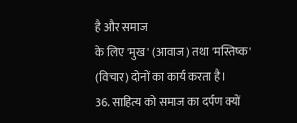है और समाज
के लिए 'मुख' (आवाज) तथा 'मस्तिष्क' (विचार) दोनों का कार्य करता है।
36. साहित्य को समाज का दर्पण क्यों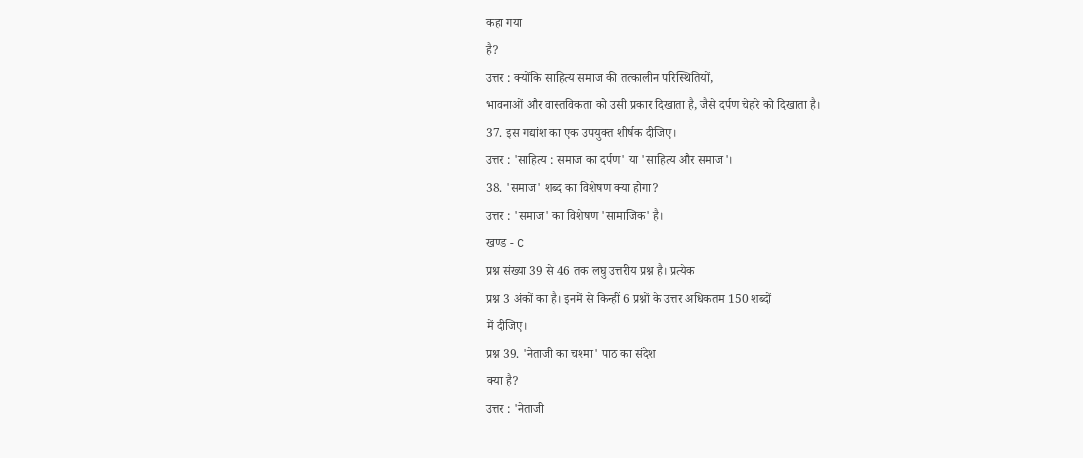कहा गया
है?
उत्तर : क्योंकि साहित्य समाज की तत्कालीन परिस्थितियों,
भावनाओं और वास्तविकता को उसी प्रकार दिखाता है, जैसे दर्पण चेहरे को दिखाता है।
37. इस गद्यांश का एक उपयुक्त शीर्षक दीजिए।
उत्तर : 'साहित्य : समाज का दर्पण' या 'साहित्य और समाज'।
38. 'समाज' शब्द का विशेषण क्या होगा?
उत्तर : 'समाज' का विशेषण 'सामाजिक' है।
खण्ड - C
प्रश्न संख्या 39 से 46 तक लघु उत्तरीय प्रश्न है। प्रत्येक
प्रश्न 3 अंकों का है। इनमें से किन्हीं 6 प्रश्नों के उत्तर अधिकतम 150 शब्दों
में दीजिए।
प्रश्न 39. 'नेताजी का चश्मा' पाठ का संदेश
क्या है?
उत्तर : 'नेताजी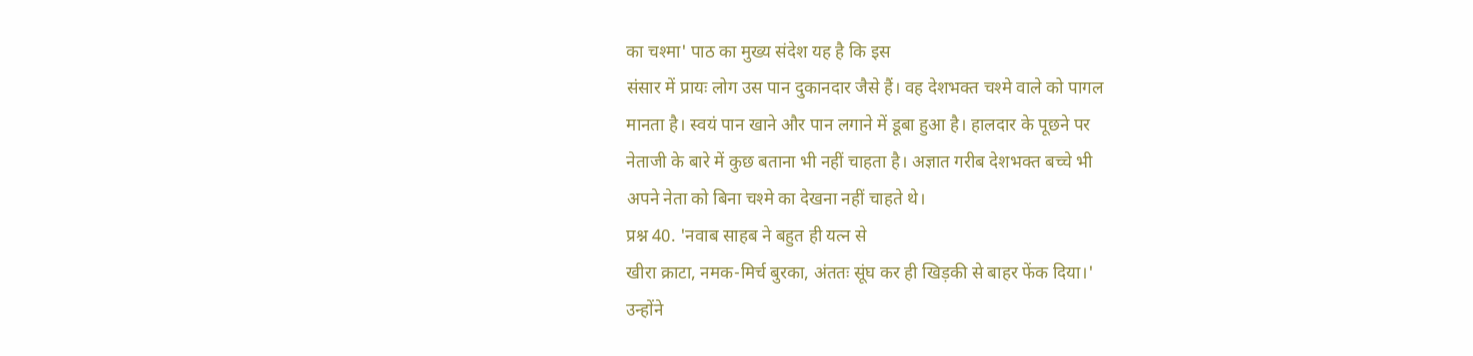का चश्मा' पाठ का मुख्य संदेश यह है कि इस
संसार में प्रायः लोग उस पान दुकानदार जैसे हैं। वह देशभक्त चश्मे वाले को पागल
मानता है। स्वयं पान खाने और पान लगाने में डूबा हुआ है। हालदार के पूछने पर
नेताजी के बारे में कुछ बताना भी नहीं चाहता है। अज्ञात गरीब देशभक्त बच्चे भी
अपने नेता को बिना चश्मे का देखना नहीं चाहते थे।
प्रश्न 40. 'नवाब साहब ने बहुत ही यत्न से
खीरा क्राटा, नमक-मिर्च बुरका, अंततः सूंघ कर ही खिड़की से बाहर फेंक दिया।'
उन्होंने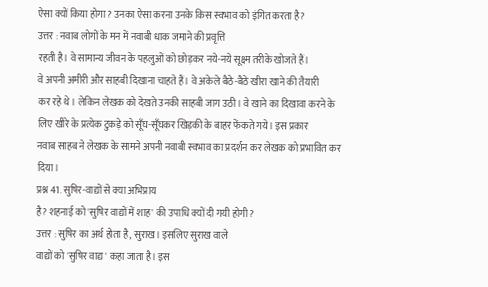ऐसा क्यों किया होगा? उनका ऐसा करना उनके किस स्वभाव को इंगित करता है?
उत्तर : नवाब लोगों के मन में नवाबी धाक जमाने की प्रवृत्ति
रहती है। वे सामान्य जीवन के पहलुओं को छोड़कर नये-नये सूक्ष्म तरीके खोजते हैं।
वे अपनी अमीरी और साहबी दिखाना चाहते हैं। वे अकेले बैठे-बैठे खीरा खाने की तैयारी
कर रहे थे। लेकिन लेखक को देखते उनकी साहबी जाग उठी। वे खाने का दिखावा करने के
लिए खीरे के प्रत्येक टुकड़े को सूँघ-सूँघकर खिड़की के बाहर फेंकते गये। इस प्रकार
नवाब साहब ने लेखक के सामने अपनी नवाबी स्वभाव का प्रदर्शन कर लेखक को प्रभावित कर
दिया।
प्रश्न 41. सुषिर-वाद्यों से क्या अभिप्राय
है? शहनाई को 'सुषिर वाद्यों में शाह' की उपाधि क्यों दी गयी होगी?
उत्तर : सुषिर का अर्थ होता है, सुराख। इसलिए सुराख वाले
वाद्यों को 'सुषिर वाद्य' कहा जाता है। इस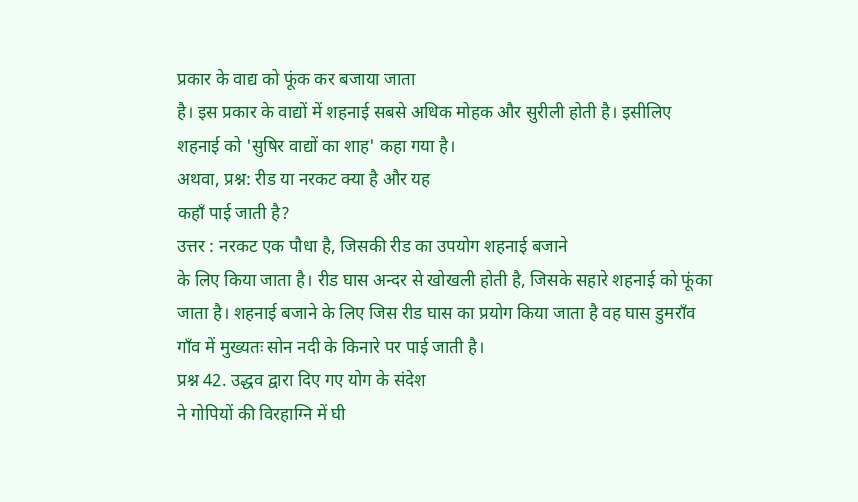प्रकार के वाद्य को फूंक कर बजाया जाता
है। इस प्रकार के वाद्यों में शहनाई सबसे अधिक मोहक और सुरीली होती है। इसीलिए
शहनाई को 'सुषिर वाद्यों का शाह' कहा गया है।
अथवा, प्रश्न: रीड या नरकट क्या है और यह
कहाँ पाई जाती है?
उत्तर : नरकट एक पौधा है, जिसकी रीड का उपयोग शहनाई बजाने
के लिए किया जाता है। रीड घास अन्दर से खोखली होती है, जिसके सहारे शहनाई को फूंका
जाता है। शहनाई बजाने के लिए जिस रीड घास का प्रयोग किया जाता है वह घास डुमराँव
गाँव में मुख्यतः सोन नदी के किनारे पर पाई जाती है।
प्रश्न 42. उद्धव द्वारा दिए गए योग के संदेश
ने गोपियों की विरहाग्नि में घी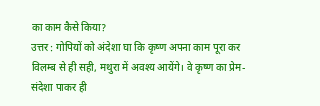का काम कैसे किया?
उत्तर : गोपियों को अंदेशा घा कि कृष्ण अपना काम पूरा कर
विलम्ब से ही सही, मथुरा में अवश्य आयेंगे। वे कृष्ण का प्रेम-संदेशा पाकर ही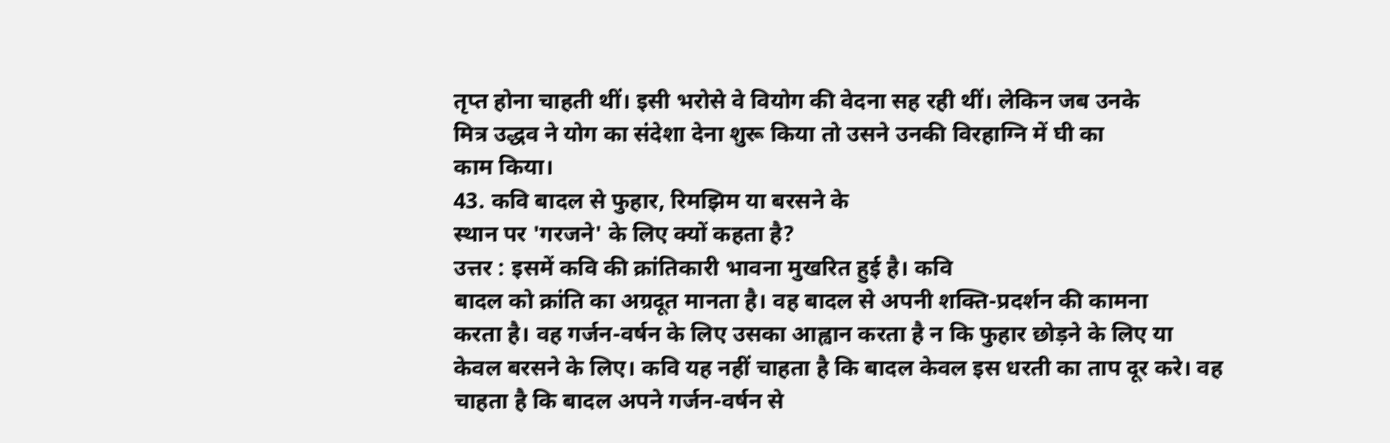तृप्त होना चाहती थीं। इसी भरोसे वे वियोग की वेदना सह रही थीं। लेकिन जब उनके
मित्र उद्धव ने योग का संदेशा देना शुरू किया तो उसने उनकी विरहाग्नि में घी का
काम किया।
43. कवि बादल से फुहार, रिमझिम या बरसने के
स्थान पर 'गरजने' के लिए क्यों कहता है?
उत्तर : इसमें कवि की क्रांतिकारी भावना मुखरित हुई है। कवि
बादल को क्रांति का अग्रदूत मानता है। वह बादल से अपनी शक्ति-प्रदर्शन की कामना
करता है। वह गर्जन-वर्षन के लिए उसका आह्वान करता है न कि फुहार छोड़ने के लिए या
केवल बरसने के लिए। कवि यह नहीं चाहता है कि बादल केवल इस धरती का ताप दूर करे। वह
चाहता है कि बादल अपने गर्जन-वर्षन से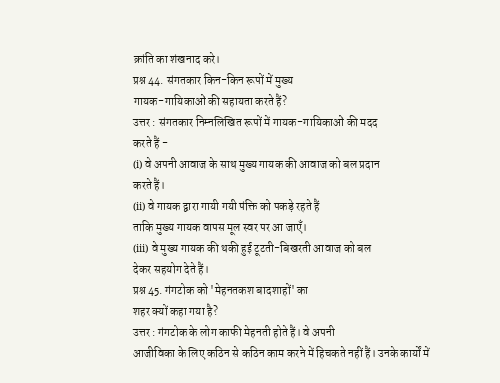क्रांति का शंखनाद करे।
प्रश्न 44. संगतकार किन-किन रूपों में मुख्य
गायक-गायिकाओं की सहायता करते हैं?
उत्तर : संगतकार निम्नलिखित रूपों में गायक-गायिकाओं की मदद
करते हैं -
(i) वे अपनी आवाज के साथ मुख्य गायक की आवाज को बल प्रदान
करते हैं।
(ii) वे गायक द्वारा गायी गयी पंक्ति को पकड़े रहते हैं
ताकि मुख्य गायक वापस मूल स्वर पर आ जाएँ।
(iii) वे मुख्य गायक की थकी हुई टूटती-बिखरती आवाज को बल
देकर सहयोग देते हैं।
प्रश्न 45. गंगटोक को 'मेहनतकश बादशाहों' का
शहर क्यों कहा गया है?
उत्तर : गंगटोक के लोग काफी मेहनती होते हैं। वे अपनी
आजीविका के लिए कठिन से कठिन काम करने में हिचकते नहीं हैं। उनके कार्यों में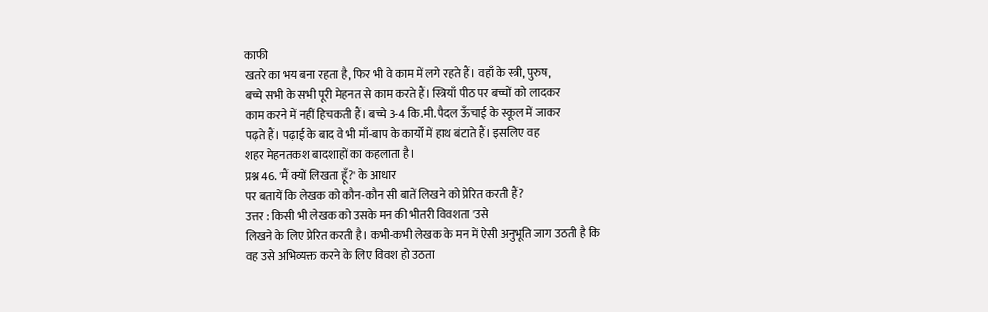काफी
खतरे का भय बना रहता है, फिर भी वे काम में लगे रहते हैं। वहाँ के स्त्री, पुरुष,
बच्चे सभी के सभी पूरी मेहनत से काम करते हैं। स्त्रियाँ पीठ पर बच्चों को लादकर
काम करने में नहीं हिचकती हैं। बच्चे 3-4 कि.मी. पैदल ऊँचाई के स्कूल में जाकर
पढ़ते हैं। पढ़ाई के बाद वे भी माँ-बाप के कार्यों में हाथ बंटाते हैं। इसलिए वह
शहर मेहनतकश बादशाहों का कहलाता है।
प्रश्न 46. 'मैं क्यों लिखता हूँ?' के आधार
पर बतायें कि लेखक को कौन-कौन सी बातें लिखने को प्रेरित करती हैं?
उत्तर : किसी भी लेखक को उसके मन की भीतरी विवशता 'उसे
लिखने के लिए प्रेरित करती है। कभी-कभी लेखक के मन में ऐसी अनुभूति जाग उठती है कि
वह उसे अभिव्यक्त करने के लिए विवश हो उठता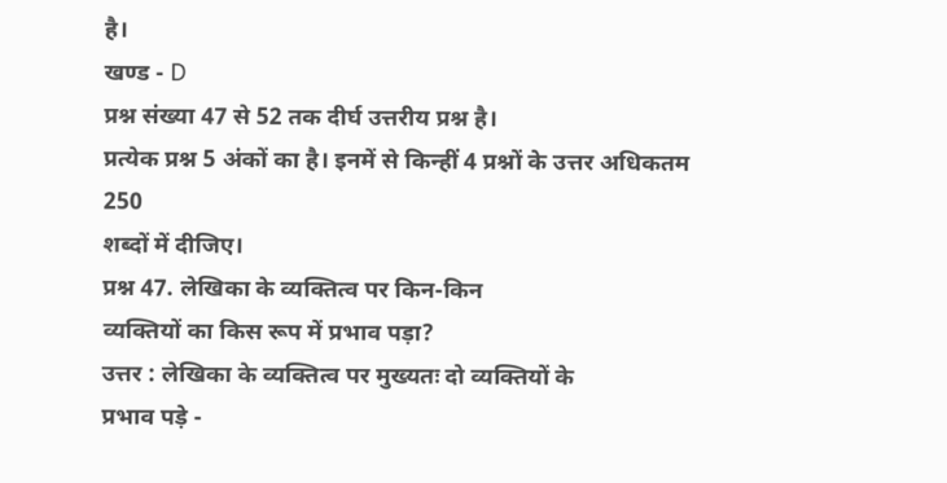है।
खण्ड - D
प्रश्न संख्या 47 से 52 तक दीर्घ उत्तरीय प्रश्न है।
प्रत्येक प्रश्न 5 अंकों का है। इनमें से किन्हीं 4 प्रश्नों के उत्तर अधिकतम 250
शब्दों में दीजिए।
प्रश्न 47. लेखिका के व्यक्तित्व पर किन-किन
व्यक्तियों का किस रूप में प्रभाव पड़ा?
उत्तर : लेखिका के व्यक्तित्व पर मुख्यतः दो व्यक्तियों के
प्रभाव पड़े -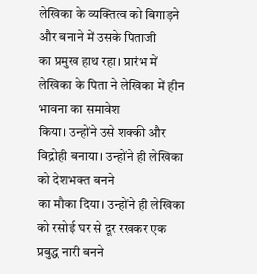लेखिका के व्यक्तित्व को बिगाड़ने और बनाने में उसके पिताजी
का प्रमुख हाथ रहा। प्रारंभ में लेखिका के पिता ने लेखिका में हीन भावना का समावेश
किया। उन्होंने उसे शक्की और विद्रोही बनाया। उन्होंने ही लेखिका को देशभक्त बनने
का मौका दिया। उन्होंने ही लेखिका को रसोई घर से दूर रखकर एक प्रबुद्ध नारी बनने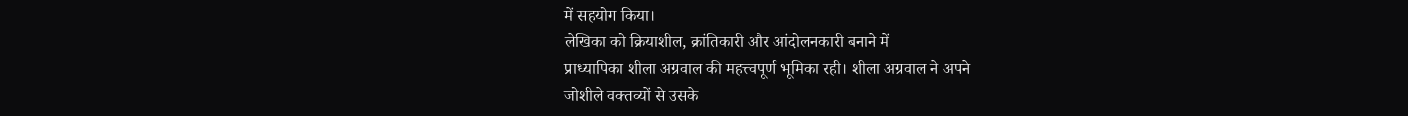में सहयोग किया।
लेखिका को क्रियाशील, क्रांतिकारी और आंदोलनकारी बनाने में
प्राध्यापिका शीला अग्रवाल की महत्त्वपूर्ण भूमिका रही। शीला अग्रवाल ने अपने
जोशीले वक्तव्यों से उसके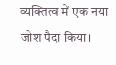व्यक्तित्व में एक नया जोश पैदा किया।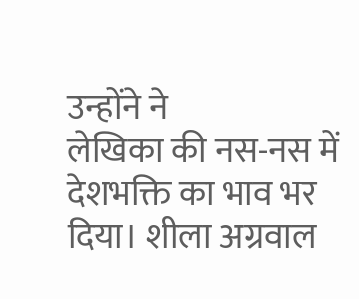उन्होंने ने
लेखिका की नस-नस में देशभक्ति का भाव भर दिया। शीला अग्रवाल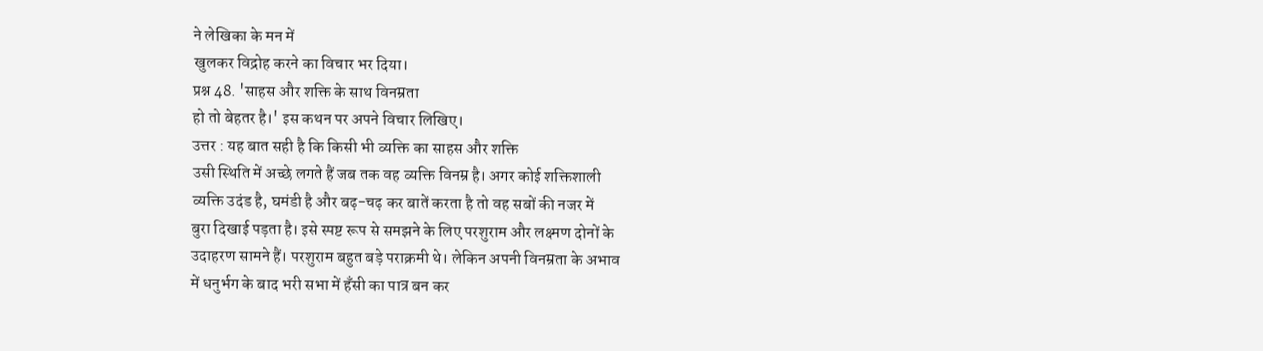ने लेखिका के मन में
खुलकर विद्रोह करने का विचार भर दिया।
प्रश्न 48. 'साहस और शक्ति के साथ विनम्रता
हो तो बेहतर है।' इस कथन पर अपने विचार लिखिए।
उत्तर : यह बात सही है कि किसी भी व्यक्ति का साहस और शक्ति
उसी स्थिति में अच्छे लगते हैं जब तक वह व्यक्ति विनम्र है। अगर कोई शक्तिशाली
व्यक्ति उदंड है, घमंडी है और बढ़-चढ़ कर बातें करता है तो वह सबों की नजर में
बुरा दिखाई पड़ता है। इसे स्पष्ट रूप से समझने के लिए परशुराम और लक्ष्मण दोनों के
उदाहरण सामने हैं। परशुराम बहुत बड़े पराक्रमी थे। लेकिन अपनी विनम्रता के अभाव
में धनुर्भग के बाद भरी सभा में हँसी का पात्र बन कर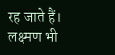रह जाते हैं।
लक्ष्मण भी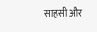साहसी और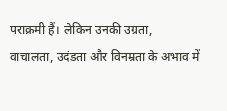पराक्रमी हैं। लेकिन उनकी उग्रता,
वाचालता, उदंडता और विनम्रता के अभाव में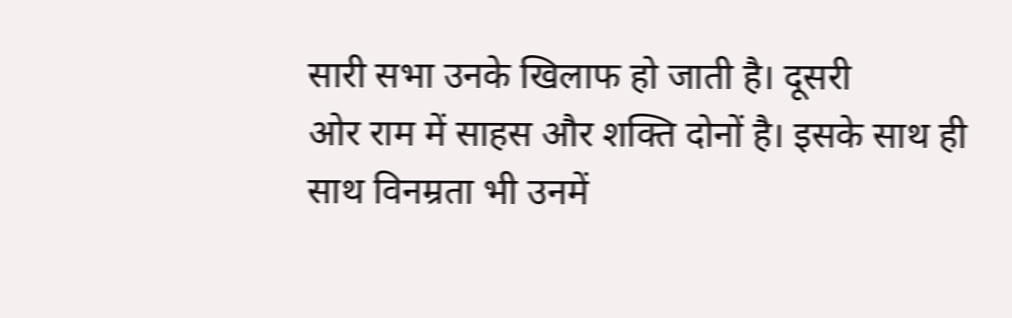सारी सभा उनके खिलाफ हो जाती है। दूसरी
ओर राम में साहस और शक्ति दोनों है। इसके साथ ही साथ विनम्रता भी उनमें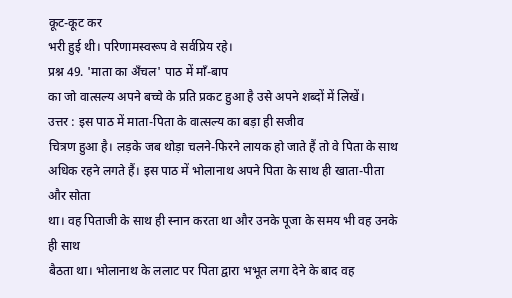कूट-कूट कर
भरी हुई थी। परिणामस्वरूप वे सर्वप्रिय रहे।
प्रश्न 49. 'माता का अँचल' पाठ में माँ-बाप
का जो वात्सल्य अपने बच्चे के प्रति प्रकट हुआ है उसे अपने शब्दों में लिखें।
उत्तर : इस पाठ में माता-पिता के वात्सल्य का बड़ा ही सजीव
चित्रण हुआ है। लड़के जब थोड़ा चलने-फिरने लायक हो जाते हैं तो वे पिता के साथ
अधिक रहने लगते हैं। इस पाठ में भोलानाथ अपने पिता के साथ ही खाता-पीता और सोता
था। वह पिताजी के साथ ही स्नान करता था और उनके पूजा के समय भी वह उनके ही साथ
बैठता था। भोलानाथ के ललाट पर पिता द्वारा भभूत लगा देने के बाद वह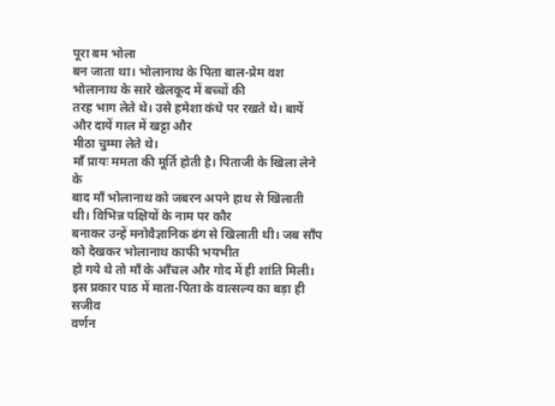पूरा बम भोला
बन जाता था। भोलानाथ के पिता बाल-प्रेम वश भोलानाथ के सारे खेलकूद में बच्चों की
तरह भाग लेते थे। उसे हमेशा कंधे पर रखते थे। बायें और दायें गाल में खट्टा और
मीठा चुम्मा लेते थे।
माँ प्रायः ममता की मूर्ति होती है। पिताजी के खिला लेने के
बाद माँ भोलानाथ को जबरन अपने हाथ से खिलाती थी। विभिन्न पक्षियों के नाम पर कौर
बनाकर उन्हें मनोवैज्ञानिक ढंग से खिलाती थी। जब साँप को देखकर भोलानाथ काफी भयभीत
हो गये थे तो माँ के आँचल और गोद में ही शांति मिली।
इस प्रकार पाठ में माता-पिता के वात्सल्य का बड़ा ही सजीव
वर्णन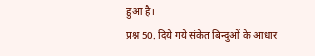हुआ है।
प्रश्न 50. दिये गये संकेत बिन्दुओं के आधार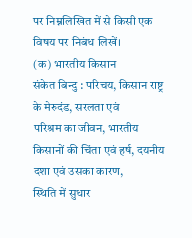पर निम्नलिखित में से किसी एक विषय पर निबंध लिखें।
(क) भारतीय किसान
संकेत बिन्दु : परिचय, किसान राष्ट्र के मेरुदंड, सरलता एवं
परिश्रम का जीवन, भारतीय किसानों की चिंता एवं हर्ष, दयनीय दशा एवं उसका कारण,
स्थिति में सुधार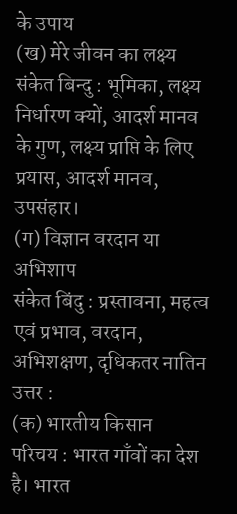के उपाय
(ख) मेरे जीवन का लक्ष्य
संकेत बिन्दु : भूमिका, लक्ष्य निर्धारण क्यों, आदर्श मानव
के गुण, लक्ष्य प्राप्ति के लिए प्रयास, आदर्श मानव, उपसंहार।
(ग) विज्ञान वरदान या अभिशाप
संकेत बिंदु : प्रस्तावना, महत्व एवं प्रभाव, वरदान,
अभिशक्षण, दृधिकतर नातिन
उत्तर :
(क) भारतीय किसान
परिचय : भारत गाँवों का देश है। भारत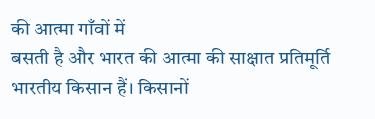की आत्मा गाँवों में
बसती है और भारत की आत्मा की साक्षात प्रतिमूर्ति भारतीय किसान हैं। किसानों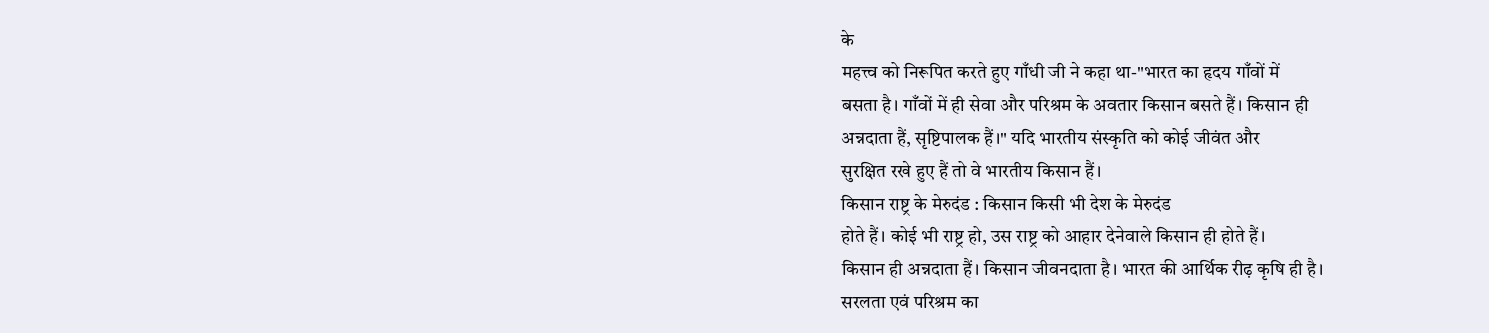के
महत्त्व को निरूपित करते हुए गाँधी जी ने कहा था-"भारत का हृदय गाँवों में
बसता है। गाँवों में ही सेवा और परिश्रम के अवतार किसान बसते हैं। किसान ही
अन्नदाता हैं, सृष्टिपालक हैं।" यदि भारतीय संस्कृति को कोई जीवंत और
सुरक्षित रखे हुए हैं तो वे भारतीय किसान हैं।
किसान राष्ट्र के मेरुदंड : किसान किसी भी देश के मेरुदंड
होते हैं। कोई भी राष्ट्र हो, उस राष्ट्र को आहार देनेवाले किसान ही होते हैं।
किसान ही अन्नदाता हैं। किसान जीवनदाता है। भारत की आर्थिक रीढ़ कृषि ही है।
सरलता एवं परिश्रम का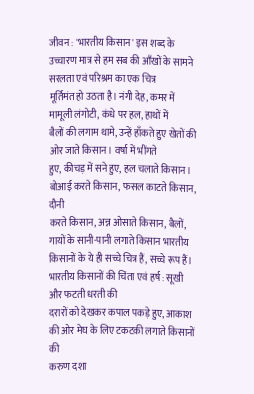जीवन : 'भारतीय किसान' इस शब्द के
उच्चारण मात्र से हम सब की आँखों के सामने सरलता एवं परिश्रम का एक चित्र
मूर्तिमंत हो उठता है। नंगी देह, कमर में मामूली लंगोटी, कंधे पर हल, हाथों में
बैलों की लगाम थामे, उन्हें हाँकते हुए खेतों की ओर जाते किसान। वर्षा में भींगते
हुए, कीचड़ में सने हुए, हल चलाते किसान। बोआई करते किसान, फसल काटते किसान, दौनी
करते किसान, अन्न ओसाते किसान, बैलों, गायों के सानी-पानी लगाते किसान भारतीय
किसानों के ये ही सच्चे चित्र हैं, सच्चे रूप हैं।
भारतीय किसानों की चिंता एवं हर्ष : सूखी और फटती धरती की
दरारों को देखकर कपाल पकड़े हुए, आकाश की ओर मेघ के लिए टकटकी लगाते किसानों की
करुण दशा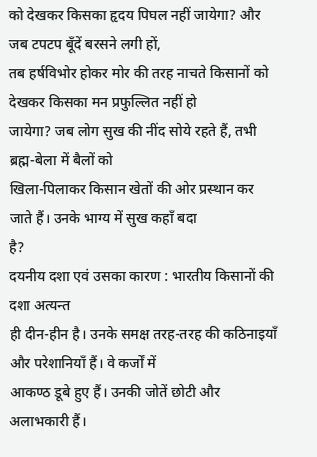को देखकर किसका हृदय पिघल नहीं जायेगा? और जब टपटप बूँदें बरसने लगी हों,
तब हर्षविभोर होकर मोर की तरह नाचते किसानों को देखकर किसका मन प्रफुल्लित नहीं हो
जायेगा? जब लोग सुख की नींद सोये रहते हैं, तभी ब्रह्म-बेला में बैलों को
खिला-पिलाकर किसान खेतों की ओर प्रस्थान कर जाते हैं। उनके भाग्य में सुख कहाँ बदा
है?
दयनीय दशा एवं उसका कारण : भारतीय किसानों की दशा अत्यन्त
ही दीन-हीन है। उनके समक्ष तरह-तरह की कठिनाइयाँ और परेशानियाँ हैं। वे कर्जों में
आकण्ठ डूबे हुए हैं। उनकी जोतें छोटी और अलाभकारी हैं।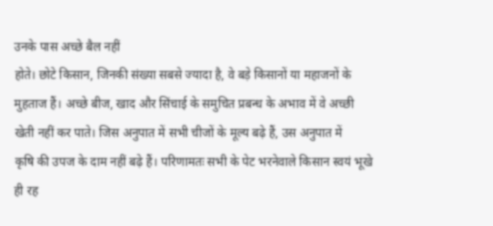उनके पास अच्छे बैल नहीं
होते। छोटे किसान, जिनकी संख्या सबसे ज्यादा है, वे बड़े किसानों या महाजनों के
मुहताज हैं। अच्छे बीज, खाद और सिंचाई के समुचित प्रबन्ध के अभाव में वे अच्छी
खेती नहीं कर पाते। जिस अनुपात में सभी चीजों के मूल्य बढ़े हैं, उस अनुपात में
कृषि की उपज के दाम नहीं बढ़े हैं। परिणामतः सभी के पेट भरनेवाले किसान स्वयं भूखे
ही रह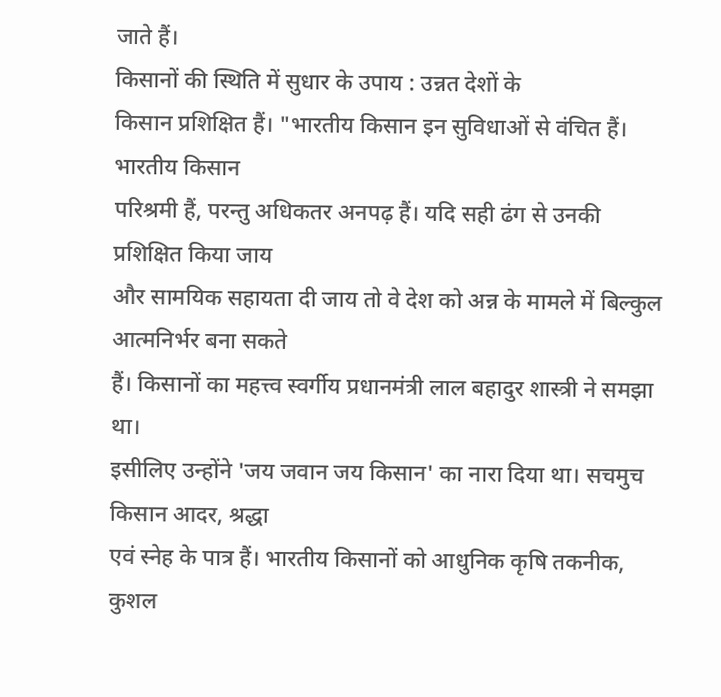जाते हैं।
किसानों की स्थिति में सुधार के उपाय : उन्नत देशों के
किसान प्रशिक्षित हैं। "भारतीय किसान इन सुविधाओं से वंचित हैं। भारतीय किसान
परिश्रमी हैं, परन्तु अधिकतर अनपढ़ हैं। यदि सही ढंग से उनकी प्रशिक्षित किया जाय
और सामयिक सहायता दी जाय तो वे देश को अन्न के मामले में बिल्कुल आत्मनिर्भर बना सकते
हैं। किसानों का महत्त्व स्वर्गीय प्रधानमंत्री लाल बहादुर शास्त्री ने समझा था।
इसीलिए उन्होंने 'जय जवान जय किसान' का नारा दिया था। सचमुच किसान आदर, श्रद्धा
एवं स्नेह के पात्र हैं। भारतीय किसानों को आधुनिक कृषि तकनीक, कुशल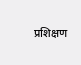प्रशिक्षण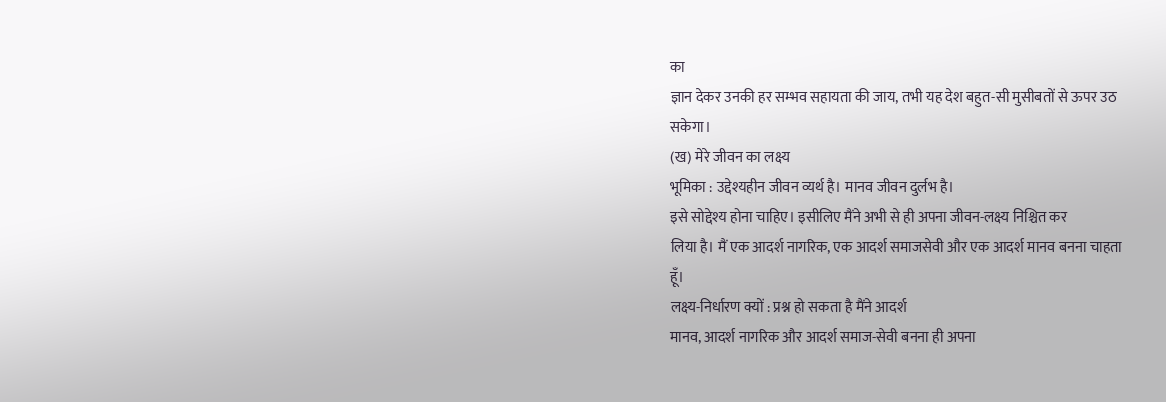का
ज्ञान देकर उनकी हर सम्भव सहायता की जाय, तभी यह देश बहुत-सी मुसीबतों से ऊपर उठ
सकेगा।
(ख) मेरे जीवन का लक्ष्य
भूमिका : उद्देश्यहीन जीवन व्यर्थ है। मानव जीवन दुर्लभ है।
इसे सोद्देश्य होना चाहिए। इसीलिए मैंने अभी से ही अपना जीवन-लक्ष्य निश्चित कर
लिया है। मैं एक आदर्श नागरिक, एक आदर्श समाजसेवी और एक आदर्श मानव बनना चाहता
हूँ।
लक्ष्य-निर्धारण क्यों : प्रश्न हो सकता है मैंने आदर्श
मानव, आदर्श नागरिक और आदर्श समाज-सेवी बनना ही अपना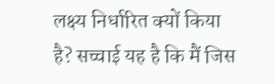लक्ष्य निर्धारित क्यों किया
है? सच्चाई यह है कि मैं जिस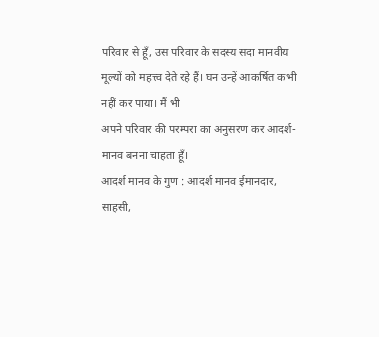परिवार से हूँ, उस परिवार के सदस्य सदा मानवीय
मूल्यों को महत्त्व देते रहे हैं। घन उन्हें आकर्षित कभी नहीं कर पाया। मैं भी
अपने परिवार की परम्परा का अनुसरण कर आदर्श-मानव बनना चाहता हूँ।
आदर्श मानव के गुण : आदर्श मानव ईमानदार, साहसी,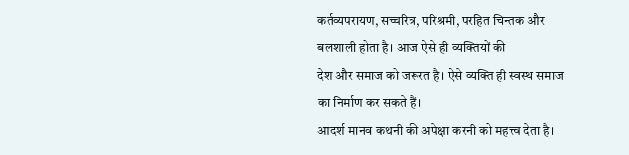कर्तव्यपरायण, सच्चरित्र, परिश्रमी, परहित चिन्तक और बलशाली होता है। आज ऐसे ही व्यक्तियों की
देश और समाज को जरूरत है। ऐसे व्यक्ति ही स्वस्थ समाज का निर्माण कर सकते हैं।
आदर्श मानव कथनी की अपेक्षा करनी को महत्त्व देता है।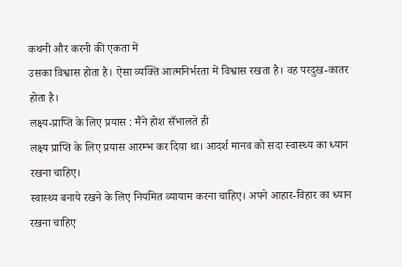कथनी और करनी की एकता में
उसका विश्वास होता है। ऐसा व्यक्ति आत्मनिर्भरता में विश्वास रखता है। वह परदुख-कातर होता है।
लक्ष्य-प्राप्ति के लिए प्रयास : मैंने होश सँभालते ही
लक्ष्य प्राप्ति के लिए प्रयास आरम्भ कर दिया था। आदर्श मानव को सदा स्वास्थ्य का ध्यान रखना चाहिए।
स्वास्थ्य बनाये रखने के लिए नियमित व्यायाम करना चाहिए। अपने आहार-विहार का ध्यान
रखना चाहिए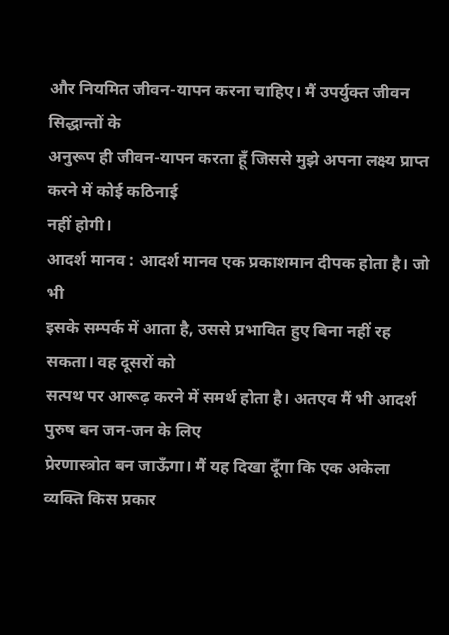और नियमित जीवन-यापन करना चाहिए। मैं उपर्युक्त जीवन सिद्धान्तों के
अनुरूप ही जीवन-यापन करता हूँ जिससे मुझे अपना लक्ष्य प्राप्त करने में कोई कठिनाई
नहीं होगी।
आदर्श मानव : आदर्श मानव एक प्रकाशमान दीपक होता है। जो भी
इसके सम्पर्क में आता है, उससे प्रभावित हुए बिना नहीं रह सकता। वह दूसरों को
सत्पथ पर आरूढ़ करने में समर्थ होता है। अतएव मैं भी आदर्श पुरुष बन जन-जन के लिए
प्रेरणास्त्रोत बन जाऊँगा। मैं यह दिखा दूँगा कि एक अकेला व्यक्ति किस प्रकार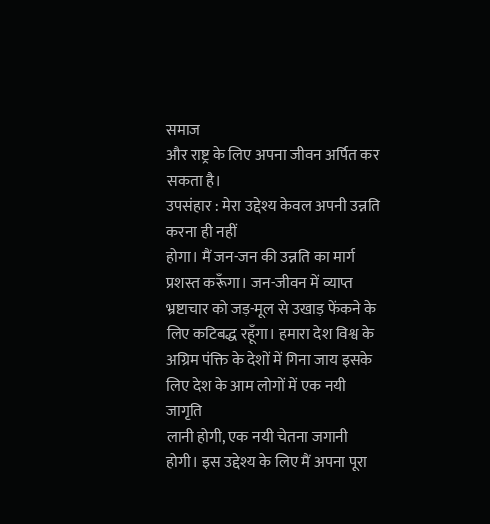समाज
और राष्ट्र के लिए अपना जीवन अर्पित कर सकता है।
उपसंहार : मेरा उद्देश्य केवल अपनी उन्नति करना ही नहीं
होगा। मैं जन-जन की उन्नति का मार्ग प्रशस्त करूँगा। जन-जीवन में व्याप्त
भ्रष्टाचार को जड़-मूल से उखाड़ फेंकने के लिए कटिबद्ध रहूँगा। हमारा देश विश्व के
अग्रिम पंक्ति के देशों में गिना जाय इसके लिए देश के आम लोगों में एक नयी जागृति
लानी होगी, एक नयी चेतना जगानी होगी। इस उद्देश्य के लिए मैं अपना पूरा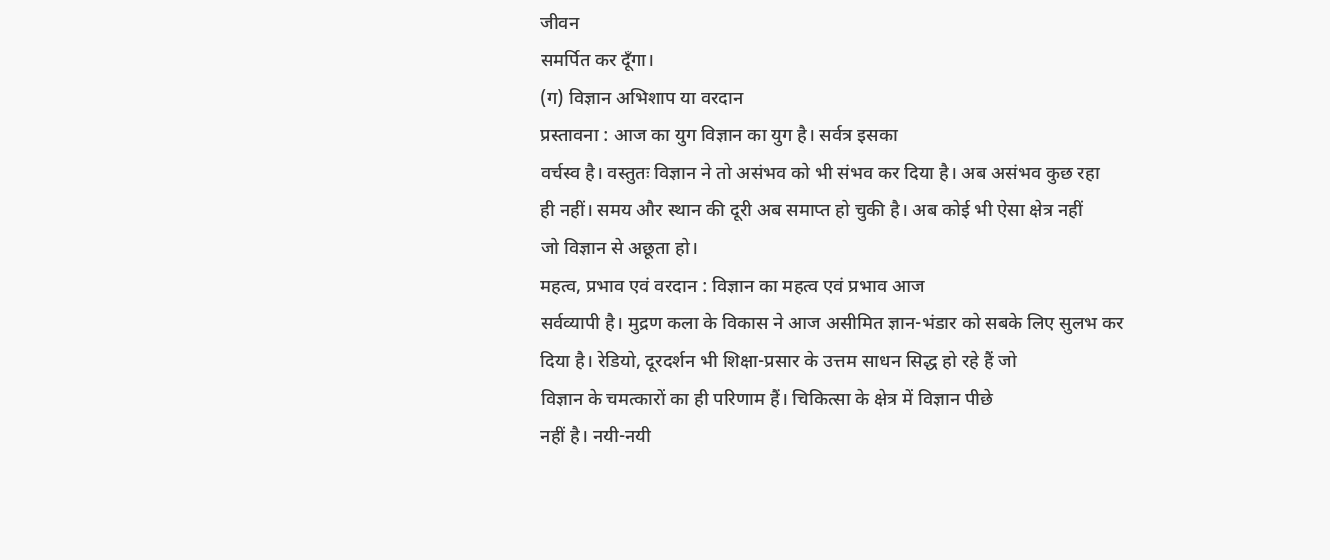जीवन
समर्पित कर दूँगा।
(ग) विज्ञान अभिशाप या वरदान
प्रस्तावना : आज का युग विज्ञान का युग है। सर्वत्र इसका
वर्चस्व है। वस्तुतः विज्ञान ने तो असंभव को भी संभव कर दिया है। अब असंभव कुछ रहा
ही नहीं। समय और स्थान की दूरी अब समाप्त हो चुकी है। अब कोई भी ऐसा क्षेत्र नहीं
जो विज्ञान से अछूता हो।
महत्व, प्रभाव एवं वरदान : विज्ञान का महत्व एवं प्रभाव आज
सर्वव्यापी है। मुद्रण कला के विकास ने आज असीमित ज्ञान-भंडार को सबके लिए सुलभ कर
दिया है। रेडियो, दूरदर्शन भी शिक्षा-प्रसार के उत्तम साधन सिद्ध हो रहे हैं जो
विज्ञान के चमत्कारों का ही परिणाम हैं। चिकित्सा के क्षेत्र में विज्ञान पीछे
नहीं है। नयी-नयी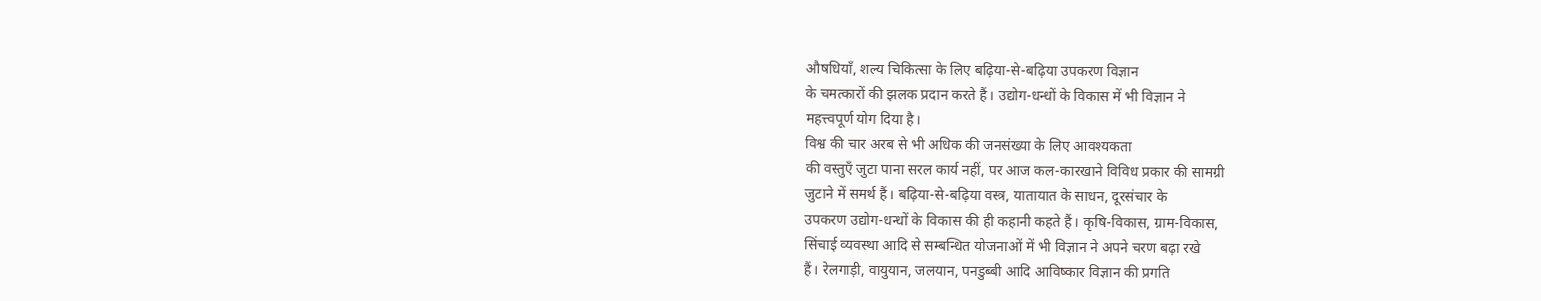औषधियाँ, शल्य चिकित्सा के लिए बढ़िया-से-बढ़िया उपकरण विज्ञान
के चमत्कारों की झलक प्रदान करते हैं। उद्योग-धन्धों के विकास में भी विज्ञान ने
महत्त्वपूर्ण योग दिया है।
विश्व की चार अरब से भी अधिक की जनसंख्या के लिए आवश्यकता
की वस्तुएँ जुटा पाना सरल कार्य नहीं, पर आज कल-कारखाने विविध प्रकार की सामग्री
जुटाने में समर्थ हैं। बढ़िया-से-बढ़िया वस्त्र, यातायात के साधन, दूरसंचार के
उपकरण उद्योग-धन्धों के विकास की ही कहानी कहते हैं। कृषि-विकास, ग्राम-विकास,
सिंचाई व्यवस्था आदि से सम्बन्धित योजनाओं में भी विज्ञान ने अपने चरण बढ़ा रखे
हैं। रेलगाड़ी, वायुयान, जलयान, पनडुब्बी आदि आविष्कार विज्ञान की प्रगति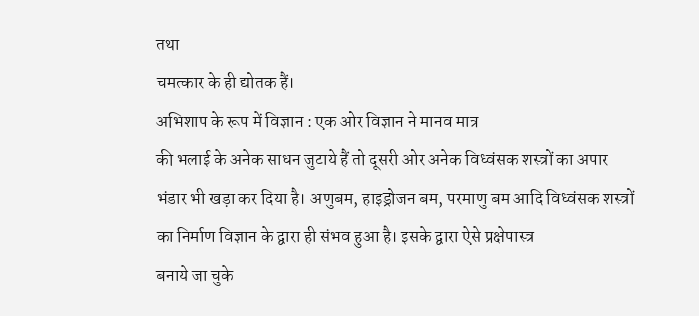तथा
चमत्कार के ही द्योतक हैं।
अभिशाप के रूप में विज्ञान : एक ओर विज्ञान ने मानव मात्र
की भलाई के अनेक साधन जुटाये हैं तो दूसरी ओर अनेक विध्वंसक शस्त्रों का अपार
भंडार भी खड़ा कर दिया है। अणुबम, हाइड्रोजन बम, परमाणु बम आदि विध्वंसक शस्त्रों
का निर्माण विज्ञान के द्वारा ही संभव हुआ है। इसके द्वारा ऐसे प्रक्षेपास्त्र
बनाये जा चुके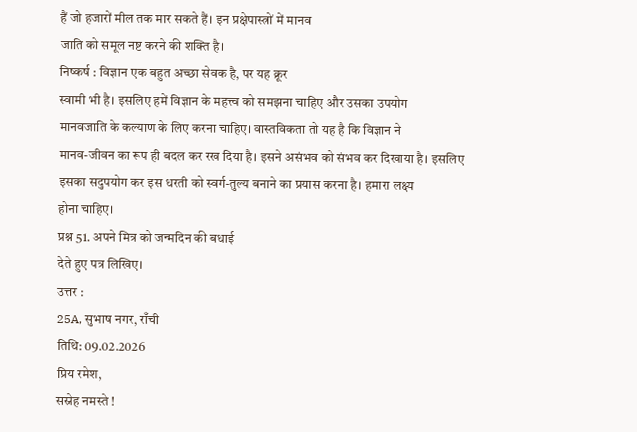हैं जो हजारों मील तक मार सकते हैं। इन प्रक्षेपास्त्रों में मानव
जाति को समूल नष्ट करने की शक्ति है।
निष्कर्ष : विज्ञान एक बहुत अच्छा सेवक है, पर यह क्रूर
स्वामी भी है। इसलिए हमें विज्ञान के महत्त्व को समझना चाहिए और उसका उपयोग
मानवजाति के कल्याण के लिए करना चाहिए। वास्तविकता तो यह है कि विज्ञान ने
मानव-जीवन का रूप ही बदल कर रख दिया है। इसने असंभव को संभव कर दिखाया है। इसलिए
इसका सदुपयोग कर इस धरती को स्वर्ग-तुल्य बनाने का प्रयास करना है। हमारा लक्ष्य
होना चाहिए।
प्रश्न 51. अपने मित्र को जन्मदिन की बधाई
देते हुए पत्र लिखिए।
उत्तर :
25A, सुभाष नगर, राँची
तिथि: 09.02.2026
प्रिय रमेश,
सस्नेह नमस्ते !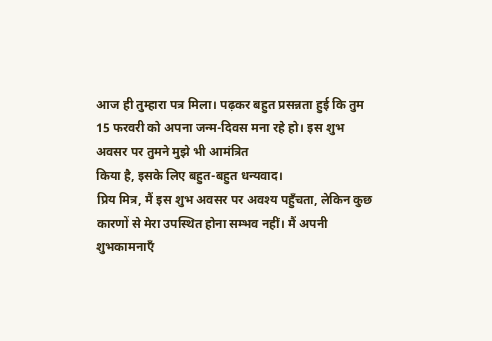आज ही तुम्हारा पत्र मिला। पढ़कर बहुत प्रसन्नता हुई कि तुम
15 फरवरी को अपना जन्म-दिवस मना रहे हो। इस शुभ अवसर पर तुमने मुझे भी आमंत्रित
किया है, इसके लिए बहुत-बहुत धन्यवाद।
प्रिय मित्र, मैं इस शुभ अवसर पर अवश्य पहुँचता, लेकिन कुछ
कारणों से मेरा उपस्थित होना सम्भव नहीं। मैं अपनी शुभकामनाएँ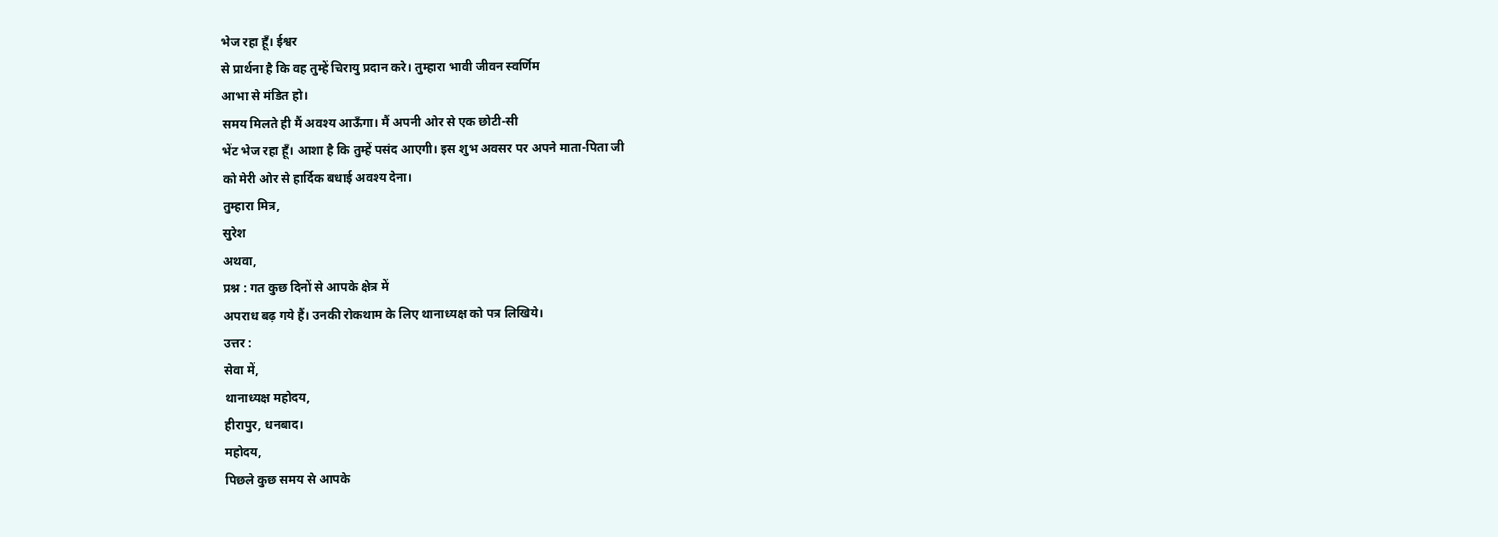भेज रहा हूँ। ईश्वर
से प्रार्थना है कि वह तुम्हें चिरायु प्रदान करे। तुम्हारा भावी जीवन स्वर्णिम
आभा से मंडित हो।
समय मिलते ही मैं अवश्य आऊँगा। मैं अपनी ओर से एक छोटी-सी
भेंट भेज रहा हूँ। आशा है कि तुम्हें पसंद आएगी। इस शुभ अवसर पर अपने माता-पिता जी
को मेरी ओर से हार्दिक बधाई अवश्य देना।
तुम्हारा मित्र,
सुरेश
अथवा,
प्रश्न : गत कुछ दिनों से आपके क्षेत्र में
अपराध बढ़ गये हैं। उनकी रोकथाम के लिए थानाध्यक्ष को पत्र लिखिये।
उत्तर :
सेवा में,
थानाध्यक्ष महोदय,
हीरापुर, धनबाद।
महोदय,
पिछले कुछ समय से आपके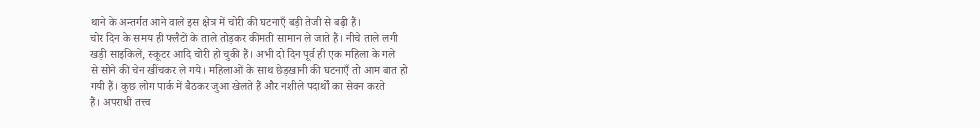थाने के अन्तर्गत आने वाले इस क्षेत्र में चोरी की घटनाएँ बड़ी तेजी से बढ़ी हैं।
चोर दिन के समय ही फ्लैटों के ताले तोड़कर कीमती सामान ले जाते हैं। नीचे ताले लगी
खड़ी साइकिलें, स्कूटर आदि चोरी हो चुकी हैं। अभी दो दिन पूर्व ही एक महिला के गले
से सोने की चेन खींचकर ले गये। महिलाओं के साथ छेड़खानी की घटनाएँ तो आम बात हो
गयी हैं। कुछ लोग पार्क में बैठकर जुआ खेलते हैं और नशीले पदार्थों का सेवन करते
हैं। अपराधी तत्त्व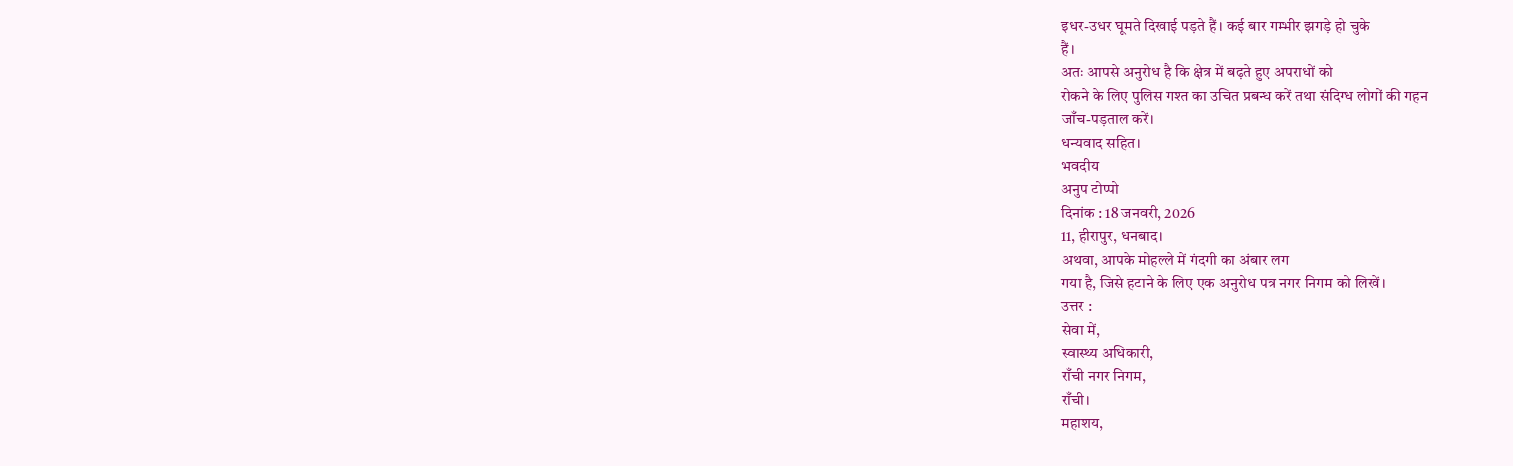इधर-उधर घूमते दिखाई पड़ते हैं। कई बार गम्भीर झगड़े हो चुके
हैं।
अतः आपसे अनुरोध है कि क्षेत्र में बढ़ते हुए अपराधों को
रोकने के लिए पुलिस गश्त का उचित प्रबन्ध करें तथा संदिग्ध लोगों की गहन
जाँच-पड़ताल करें।
धन्यवाद सहित।
भवदीय
अनुप टोप्पो
दिनांक : 18 जनवरी, 2026
11, हीरापुर, धनबाद।
अथवा, आपके मोहल्ले में गंदगी का अंबार लग
गया है, जिसे हटाने के लिए एक अनुरोध पत्र नगर निगम को लिखें।
उत्तर :
सेवा में,
स्वास्थ्य अधिकारी,
राँची नगर निगम,
राँची।
महाशय,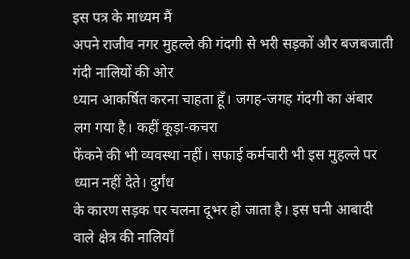इस पत्र के माध्यम मैं
अपने राजीव नगर मुहल्ले की गंदगी से भरी सड़कों और बजबजाती गंदी नालियों की ओर
ध्यान आकर्षित करना चाहता हूँ। जगह-जगह गंदगी का अंबार लग गया है। कहीं कूड़ा-कचरा
फेंकने की भी व्यवस्था नहीं। सफाई कर्मचारी भी इस मुहल्ले पर ध्यान नहीं देते। दुर्गंध
के कारण सड़क पर चलना दूभर हो जाता है। इस घनी आबादी वाले क्षेत्र की नालियाँ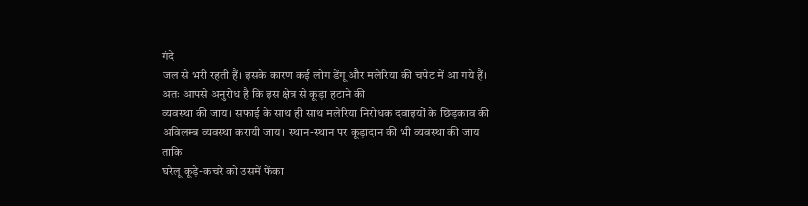गंदे
जल से भरी रहती हैं। इसके कारण कई लोग डेंगू और मलेरिया की चपेट में आ गये हैं।
अतः आपसे अनुरोध है कि इस क्षेत्र से कूड़ा हटाने की
व्यवस्था की जाय। सफाई के साथ ही साथ मलेरिया निरोधक दवाइयों के छिड़काव की
अविलम्ब व्यवस्था करायी जाय। स्थान-स्थान पर कूड़ादान की भी व्यवस्था की जाय ताकि
घरेलू कूड़े-कचरे को उसमें फेंका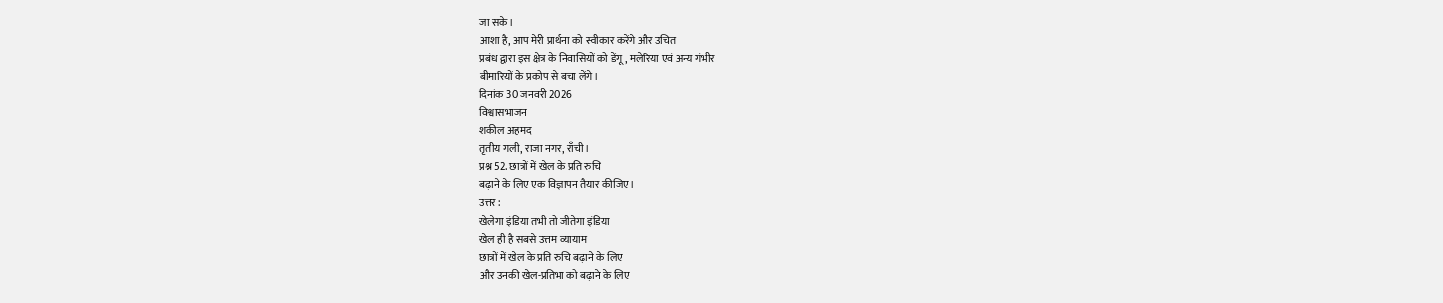जा सके।
आशा है, आप मेरी प्रार्थना को स्वीकार करेंगे और उचित
प्रबंध द्वारा इस क्षेत्र के निवासियों को डेंगू, मलेरिया एवं अन्य गंभीर
बीमारियों के प्रकोप से बचा लेंगे।
दिनांक 30 जनवरी 2026
विश्वासभाजन
शकील अहमद
तृतीय गली, राजा नगर, राँची।
प्रश्न 52. छात्रों में खेल के प्रति रुचि
बढ़ाने के लिए एक विज्ञापन तैयार कीजिए।
उत्तर :
खेलेगा इंडिया तभी तो जीतेगा इंडिया
खेल ही है सबसे उत्तम व्यायाम
छात्रों में खेल के प्रति रुचि बढ़ाने के लिए
और उनकी खेल-प्रतिभा को बढ़ाने के लिए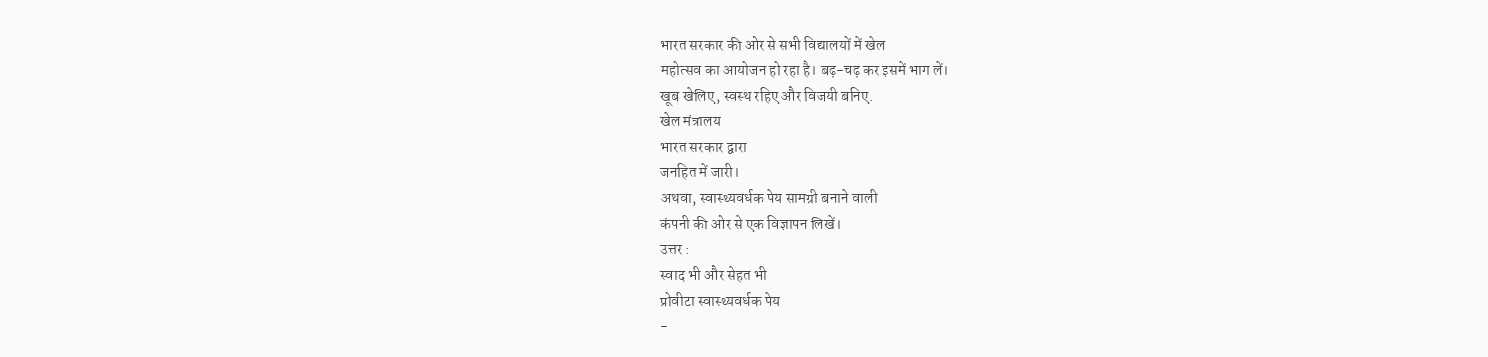भारत सरकार की ओर से सभी विद्यालयों में खेल
महोत्सव का आयोजन हो रहा है। बढ़-चढ़ कर इसमें भाग लें।
खूब खेलिए, स्वस्थ रहिए और विजयी बनिए.
खेल मंत्रालय
भारत सरकार द्वारा
जनहित में जारी।
अथवा, स्वास्थ्यवर्धक पेय सामग्री बनाने वाली
कंपनी की ओर से एक विज्ञापन लिखें।
उत्तर :
स्वाद भी और सेहत भी
प्रोवीटा स्वास्थ्यवर्धक पेय
-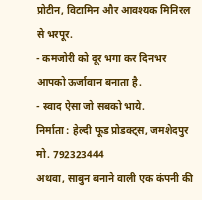प्रोटीन, विटामिन और आवश्यक मिनिरल से भरपूर.
- कमजोरी को दूर भगा कर दिनभर आपको ऊर्जावान बनाता है.
- स्वाद ऐसा जो सबको भाये.
निर्माता : हेल्दी फूड प्रोडक्ट्स, जमशेदपुर मो. 792323444
अथवा, साबुन बनाने वाली एक कंपनी की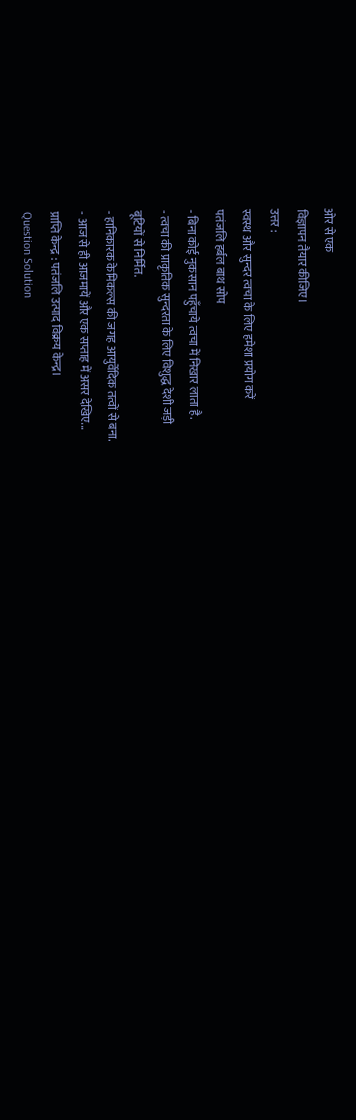ओर से एक
विज्ञापन तैयार कीजिए।
उत्तर :
स्वस्थ और सुन्दर त्वचा के लिए हमेशा प्रयोग करें
पतंजलि हर्बल बाथ सोप
- बिना कोई नुकसान पहुँचाये त्वचा में निखार लाता है.
- त्वचा की प्राकृतिक सुन्दरता के लिए विशुद्ध देशी जड़ी
बूटियों से निर्मित.
- हानिकारक केमिकल्स की जगह आयुर्वेदिक तत्वों से बना.
- आज से ही आजमायें और एक सप्ताह में असर देखिए...
प्राप्ति केन्द्र : पतंजलि उत्पाद विक्रय केन्द्र।
Question Solution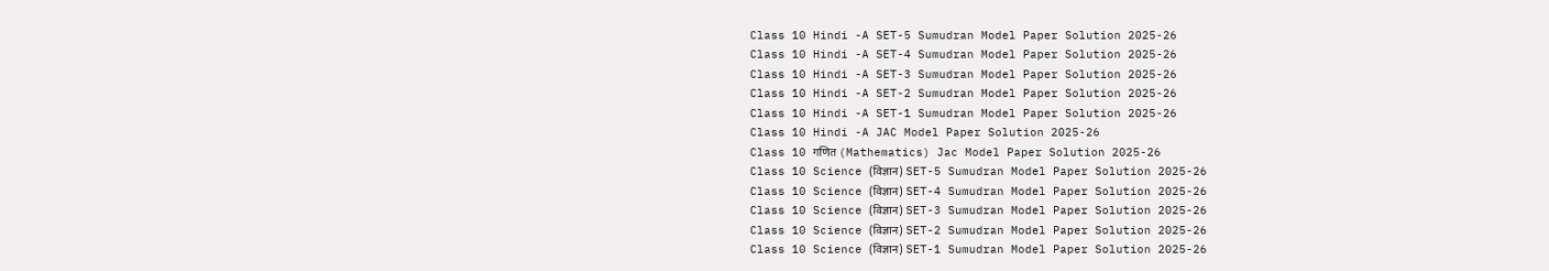Class 10 Hindi -A SET-5 Sumudran Model Paper Solution 2025-26
Class 10 Hindi -A SET-4 Sumudran Model Paper Solution 2025-26
Class 10 Hindi -A SET-3 Sumudran Model Paper Solution 2025-26
Class 10 Hindi -A SET-2 Sumudran Model Paper Solution 2025-26
Class 10 Hindi -A SET-1 Sumudran Model Paper Solution 2025-26
Class 10 Hindi -A JAC Model Paper Solution 2025-26
Class 10 गणित (Mathematics) Jac Model Paper Solution 2025-26
Class 10 Science (विज्ञान) SET-5 Sumudran Model Paper Solution 2025-26
Class 10 Science (विज्ञान) SET-4 Sumudran Model Paper Solution 2025-26
Class 10 Science (विज्ञान) SET-3 Sumudran Model Paper Solution 2025-26
Class 10 Science (विज्ञान) SET-2 Sumudran Model Paper Solution 2025-26
Class 10 Science (विज्ञान) SET-1 Sumudran Model Paper Solution 2025-26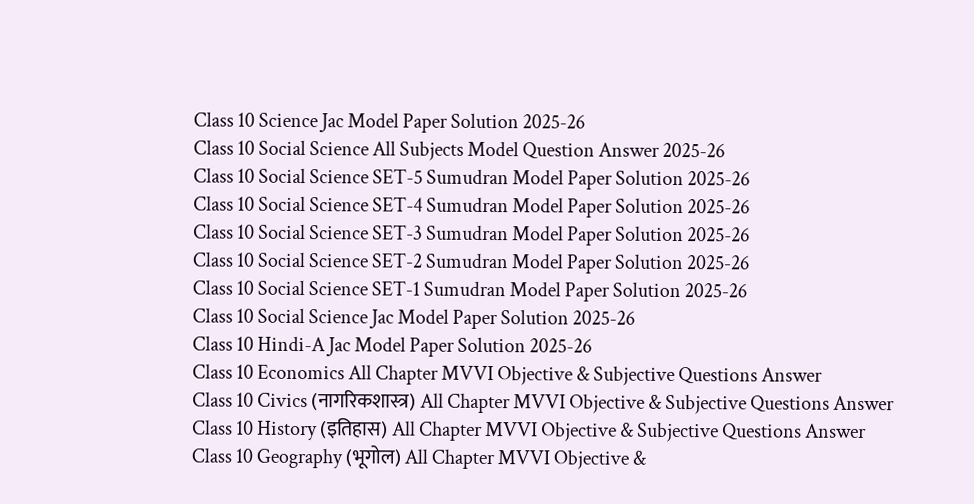Class 10 Science Jac Model Paper Solution 2025-26
Class 10 Social Science All Subjects Model Question Answer 2025-26
Class 10 Social Science SET-5 Sumudran Model Paper Solution 2025-26
Class 10 Social Science SET-4 Sumudran Model Paper Solution 2025-26
Class 10 Social Science SET-3 Sumudran Model Paper Solution 2025-26
Class 10 Social Science SET-2 Sumudran Model Paper Solution 2025-26
Class 10 Social Science SET-1 Sumudran Model Paper Solution 2025-26
Class 10 Social Science Jac Model Paper Solution 2025-26
Class 10 Hindi-A Jac Model Paper Solution 2025-26
Class 10 Economics All Chapter MVVI Objective & Subjective Questions Answer
Class 10 Civics (नागरिकशास्त्र) All Chapter MVVI Objective & Subjective Questions Answer
Class 10 History (इतिहास) All Chapter MVVI Objective & Subjective Questions Answer
Class 10 Geography (भूगोल) All Chapter MVVI Objective &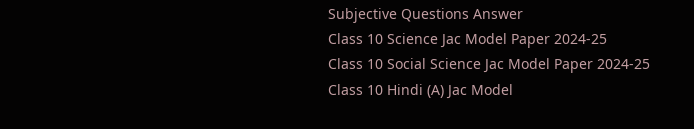Subjective Questions Answer
Class 10 Science Jac Model Paper 2024-25
Class 10 Social Science Jac Model Paper 2024-25
Class 10 Hindi (A) Jac Model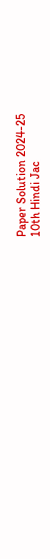Paper Solution 2024-25
10th Hindi Jac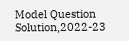Model Question Solution,2022-23